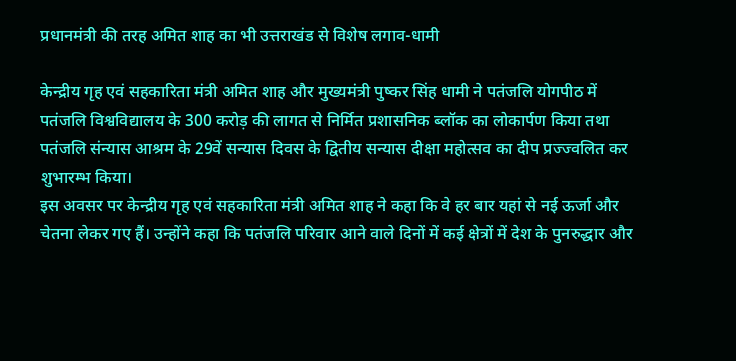प्रधानमंत्री की तरह अमित शाह का भी उत्तराखंड से विशेष लगाव-धामी

केन्द्रीय गृह एवं सहकारिता मंत्री अमित शाह और मुख्यमंत्री पुष्कर सिंह धामी ने पतंजलि योगपीठ में पतंजलि विश्वविद्यालय के 300 करोड़ की लागत से निर्मित प्रशासनिक ब्लॉक का लोकार्पण किया तथा पतंजलि संन्यास आश्रम के 29वें सन्यास दिवस के द्वितीय सन्यास दीक्षा महोत्सव का दीप प्रज्ज्वलित कर शुभारम्भ किया।
इस अवसर पर केन्द्रीय गृह एवं सहकारिता मंत्री अमित शाह ने कहा कि वे हर बार यहां से नई ऊर्जा और चेतना लेकर गए हैं। उन्होंने कहा कि पतंजलि परिवार आने वाले दिनों में कई क्षेत्रों में देश के पुनरुद्धार और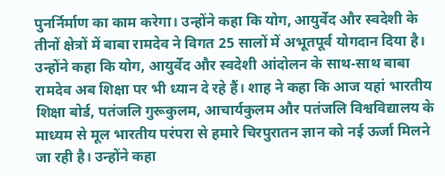पुनर्निर्माण का काम करेगा। उन्होंने कहा कि योग, आयुर्वेद और स्वदेशी के तीनों क्षेत्रों में बाबा रामदेव ने विगत 25 सालों में अभूतपूर्व योगदान दिया है। उन्होंने कहा कि योग, आयुर्वेद और स्वदेशी आंदोलन के साथ-साथ बाबा रामदेव अब शिक्षा पर भी ध्यान दे रहे हैं। शाह ने कहा कि आज यहां भारतीय शिक्षा बोर्ड, पतंजलि गुरूकुलम, आचार्यकुलम और पतंजलि विश्वविद्यालय के माध्यम से मूल भारतीय परंपरा से हमारे चिरपुरातन ज्ञान को नई ऊर्जा मिलने जा रही है। उन्होंने कहा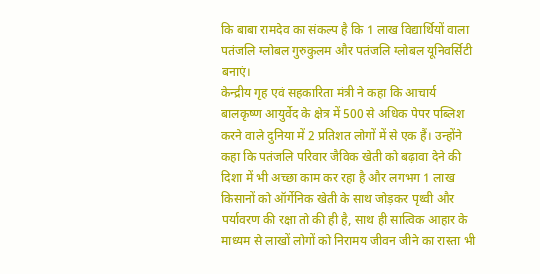कि बाबा रामदेव का संकल्प है कि 1 लाख विद्यार्थियों वाला पतंजलि ग्लोबल गुरुकुलम और पतंजलि ग्लोबल यूनिवर्सिटी बनाएं।
केन्द्रीय गृह एवं सहकारिता मंत्री ने कहा कि आचार्य बालकृष्ण आयुर्वेद के क्षेत्र में 500 से अधिक पेपर पब्लिश करने वाले दुनिया में 2 प्रतिशत लोगों में से एक हैं। उन्होंने कहा कि पतंजलि परिवार जैविक खेती को बढ़ावा देने की दिशा में भी अच्छा काम कर रहा है और लगभग 1 लाख किसानों को ऑर्गेनिक खेती के साथ जोड़कर पृथ्वी और पर्यावरण की रक्षा तो की ही है, साथ ही सात्विक आहार के माध्यम से लाखों लोगों को निरामय जीवन जीने का रास्ता भी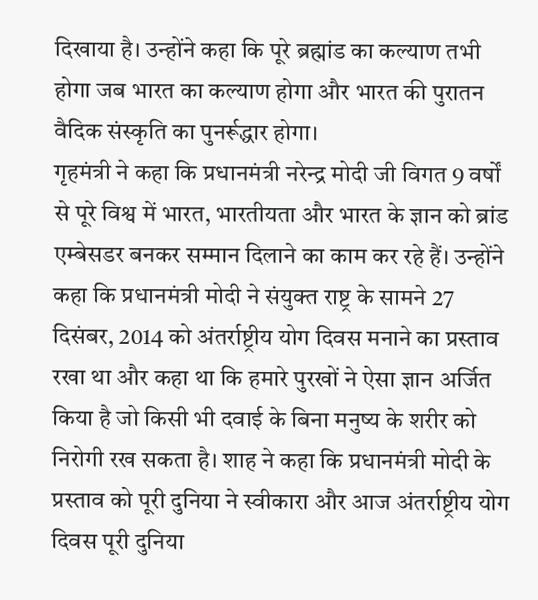दिखाया है। उन्होंने कहा कि पूरे ब्रह्मांड का कल्याण तभी होगा जब भारत का कल्याण होगा और भारत की पुरातन वैदिक संस्कृति का पुनर्रूद्धार होगा।
गृहमंत्री ने कहा कि प्रधानमंत्री नरेन्द्र मोदी जी विगत 9 वर्षों से पूरे विश्व में भारत, भारतीयता और भारत के ज्ञान को ब्रांड एम्बेसडर बनकर सम्मान दिलाने का काम कर रहे हैं। उन्होंने कहा कि प्रधानमंत्री मोदी ने संयुक्त राष्ट्र के सामने 27 दिसंबर, 2014 को अंतर्राष्ट्रीय योग दिवस मनाने का प्रस्ताव रखा था और कहा था कि हमारे पुरखों ने ऐसा ज्ञान अर्जित किया है जो किसी भी दवाई के बिना मनुष्य के शरीर को निरोगी रख सकता है। शाह ने कहा कि प्रधानमंत्री मोदी के प्रस्ताव को पूरी दुनिया ने स्वीकारा और आज अंतर्राष्ट्रीय योग दिवस पूरी दुनिया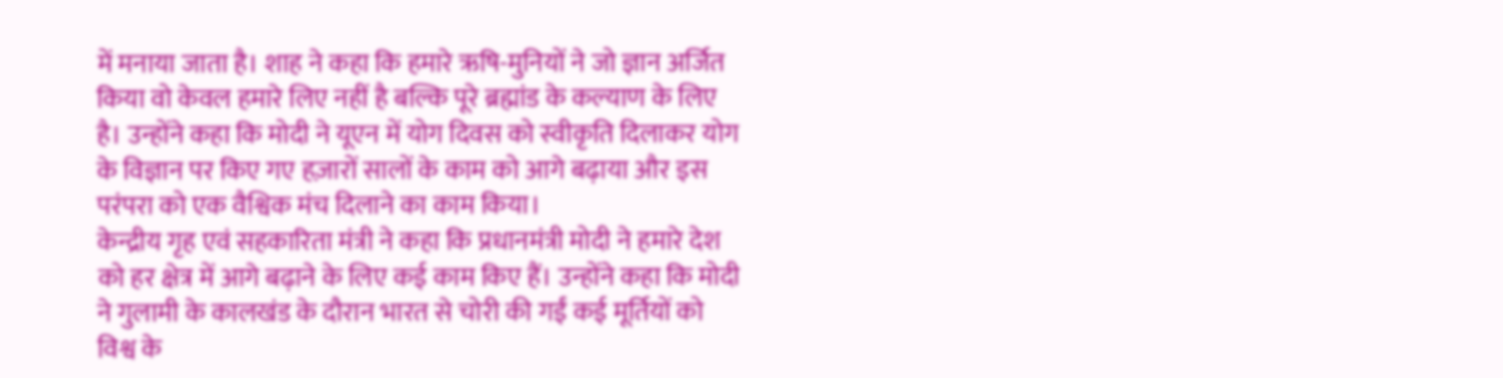में मनाया जाता है। शाह ने कहा कि हमारे ऋषि-मुनियों ने जो ज्ञान अर्जित किया वो केवल हमारे लिए नहीं है बल्कि पूरे ब्रह्मांड के कल्याण के लिए है। उन्होंने कहा कि मोदी ने यूएन में योग दिवस को स्वीकृति दिलाकर योग के विज्ञान पर किए गए हज़ारों सालों के काम को आगे बढ़ाया और इस परंपरा को एक वैश्विक मंच दिलाने का काम किया।
केन्द्रीय गृह एवं सहकारिता मंत्री ने कहा कि प्रधानमंत्री मोदी ने हमारे देश को हर क्षेत्र में आगे बढ़ाने के लिए कई काम किए हैं। उन्होंने कहा कि मोदी ने गुलामी के कालखंड के दौरान भारत से चोरी की गईं कई मूर्तियों को विश्व के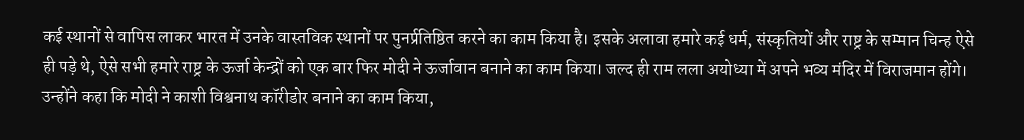कई स्थानों से वापिस लाकर भारत में उनके वास्तविक स्थानों पर पुनर्प्रतिष्ठित करने का काम किया है। इसके अलावा हमारे कई धर्म, संस्कृतियों और राष्ट्र के सम्मान चिन्ह ऐसे ही पड़े थे, ऐसे सभी हमारे राष्ट्र के ऊर्जा केन्द्रों को एक बार फिर मोदी ने ऊर्जावान बनाने का काम किया। जल्द ही राम लला अयोध्या में अपने भव्य मंदिर में विराजमान होंगे। उन्होंने कहा कि मोदी ने काशी विश्वनाथ कॉरीडोर बनाने का काम किया,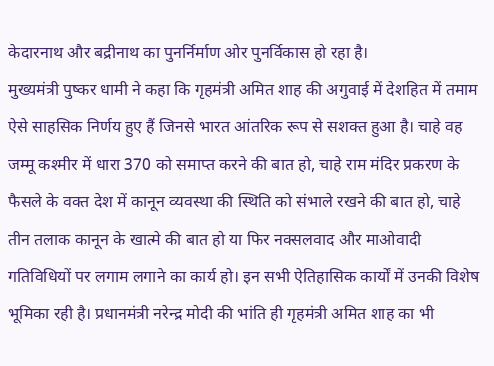केदारनाथ और बद्रीनाथ का पुनर्निर्माण ओर पुनर्विकास हो रहा है।
मुख्यमंत्री पुष्कर धामी ने कहा कि गृहमंत्री अमित शाह की अगुवाई में देशहित में तमाम ऐसे साहसिक निर्णय हुए हैं जिनसे भारत आंतरिक रूप से सशक्त हुआ है। चाहे वह जम्मू कश्मीर में धारा 370 को समाप्त करने की बात हो, चाहे राम मंदिर प्रकरण के फैसले के वक्त देश में कानून व्यवस्था की स्थिति को संभाले रखने की बात हो, चाहे तीन तलाक कानून के खात्मे की बात हो या फिर नक्सलवाद और माओवादी गतिविधियों पर लगाम लगाने का कार्य हो। इन सभी ऐतिहासिक कार्यों में उनकी विशेष भूमिका रही है। प्रधानमंत्री नरेन्द्र मोदी की भांति ही गृहमंत्री अमित शाह का भी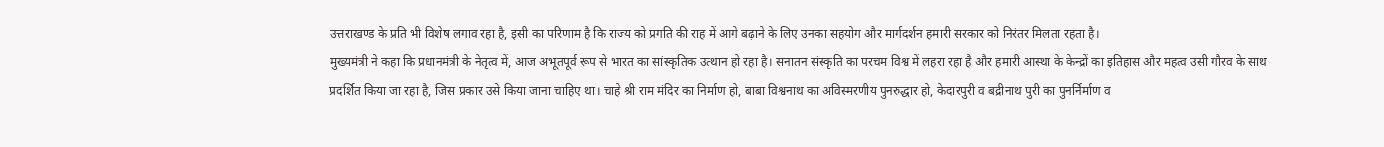उत्तराखण्ड के प्रति भी विशेष लगाव रहा है, इसी का परिणाम है कि राज्य को प्रगति की राह में आगे बढ़ाने के लिए उनका सहयोग और मार्गदर्शन हमारी सरकार को निरंतर मिलता रहता है।
मुख्यमंत्री ने कहा कि प्रधानमंत्री के नेतृत्व में, आज अभूतपूर्व रूप से भारत का सांस्कृतिक उत्थान हो रहा है। सनातन संस्कृति का परचम विश्व में लहरा रहा है और हमारी आस्था के केन्द्रों का इतिहास और महत्व उसी गौरव के साथ प्रदर्शित किया जा रहा है, जिस प्रकार उसे किया जाना चाहिए था। चाहे श्री राम मंदिर का निर्माण हो, बाबा विश्वनाथ का अविस्मरणीय पुनरुद्धार हो, केदारपुरी व बद्रीनाथ पुरी का पुनर्निर्माण व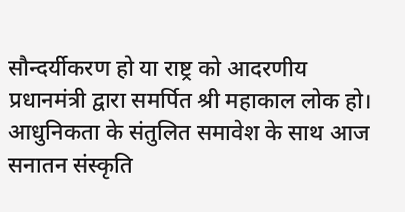सौन्दर्यीकरण हो या राष्ट्र को आदरणीय प्रधानमंत्री द्वारा समर्पित श्री महाकाल लोक हो। आधुनिकता के संतुलित समावेश के साथ आज सनातन संस्कृति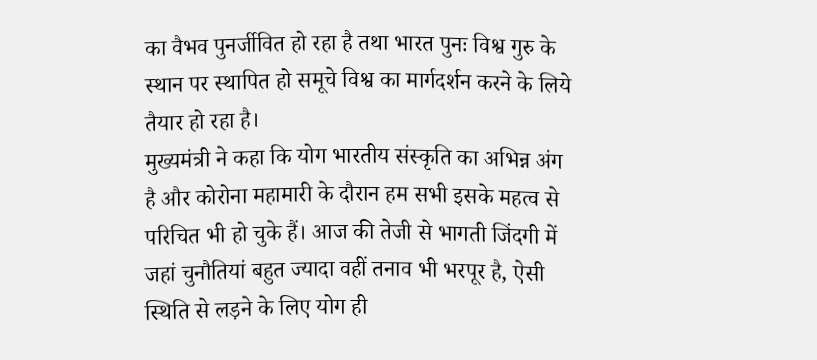का वैभव पुनर्जीवित हो रहा है तथा भारत पुनः विश्व गुरु के स्थान पर स्थापित हो समूचे विश्व का मार्गदर्शन करने के लिये तैयार हो रहा है।
मुख्यमंत्री ने कहा कि योग भारतीय संस्कृति का अभिन्न अंग है और कोरोना महामारी के दौरान हम सभी इसके महत्व से परिचित भी हो चुके हैं। आज की तेजी से भागती जिंदगी में जहां चुनौतियां बहुत ज्यादा वहीं तनाव भी भरपूर है, ऐसी स्थिति से लड़ने के लिए योग ही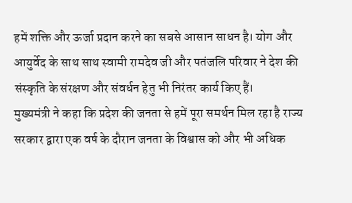हमें शक्ति और ऊर्जा प्रदान करने का सबसे आसान साधन है। योग और आयुर्वेद के साथ साथ स्वामी रामदेव जी और पतंजलि परिवार ने देश की संस्कृति के संरक्षण और संवर्धन हेतु भी निरंतर कार्य किए हैं।
मुख्यमंत्री ने कहा कि प्रदेश की जनता से हमें पूरा समर्थन मिल रहा है राज्य सरकार द्वारा एक वर्ष के दौरान जनता के विश्वास को और भी अधिक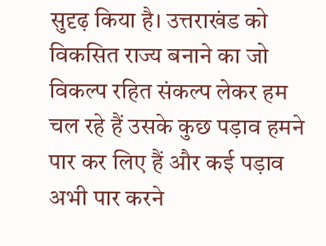सुदृढ़ किया है। उत्तराखंड को विकसित राज्य बनाने का जो विकल्प रहित संकल्प लेकर हम चल रहे हैं उसके कुछ पड़ाव हमने पार कर लिए हैं और कई पड़ाव अभी पार करने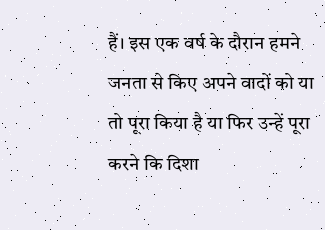हैं। इस एक वर्ष के दौरान हमने जनता से किए अपने वादों को या तो पूरा किया है या फिर उन्हें पूरा करने कि दिशा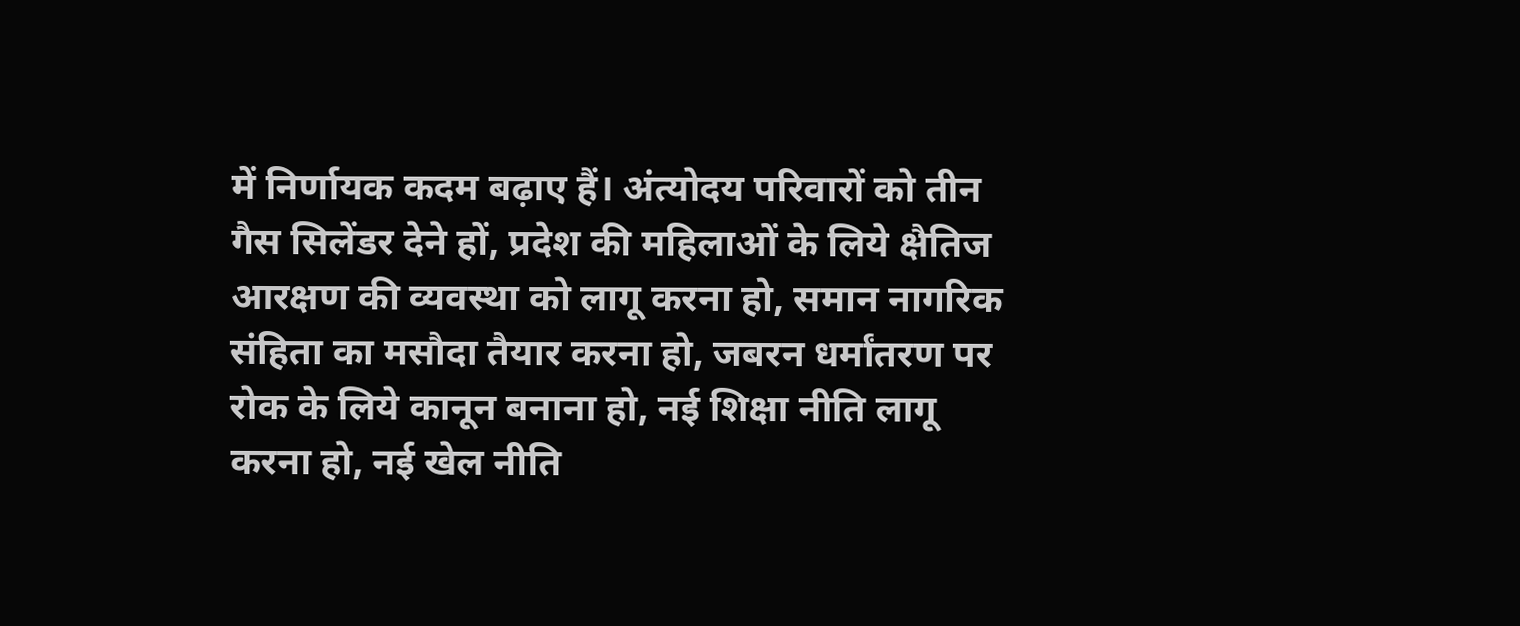में निर्णायक कदम बढ़ाए हैं। अंत्योदय परिवारों को तीन गैस सिलेंडर देने हों, प्रदेश की महिलाओं के लिये क्षैतिज आरक्षण की व्यवस्था को लागू करना हो, समान नागरिक संहिता का मसौदा तैयार करना हो, जबरन धर्मांतरण पर रोक के लिये कानून बनाना हो, नई शिक्षा नीति लागू करना हो, नई खेल नीति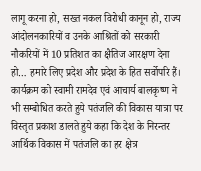लागू करना हो, सख्त नकल विरोधी कानून हो, राज्य आंदोलनकारियों व उनके आश्रितों को सरकारी नौकरियों में 10 प्रतिशत का क्षैतिज आरक्षण देना हो… हमारे लिए प्रदेश और प्रदेश के हित सर्वोपरि हैं।
कार्यक्रम को स्वामी रामदेव एवं आचार्य बालकृष्ण ने भी सम्बोधित करते हुये पतंजलि की विकास यात्रा पर विस्तृत प्रकाश डालते हुये कहा कि देश के निरन्तर आर्थिक विकास में पतंजलि का हर क्षेत्र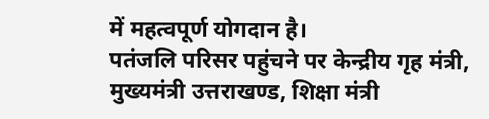में महत्वपूर्ण योगदान है।
पतंजलि परिसर पहुंचने पर केन्द्रीय गृह मंत्री, मुख्यमंत्री उत्तराखण्ड, शिक्षा मंत्री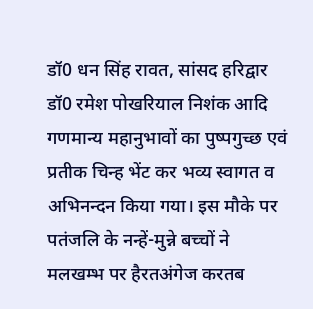डॉ0 धन सिंह रावत, सांसद हरिद्वार डॉ0 रमेश पोखरियाल निशंक आदि गणमान्य महानुभावों का पुष्पगुच्छ एवं प्रतीक चिन्ह भेंट कर भव्य स्वागत व अभिनन्दन किया गया। इस मौके पर पतंजलि के नन्हें-मुन्ने बच्चों ने मलखम्भ पर हैरतअंगेज करतब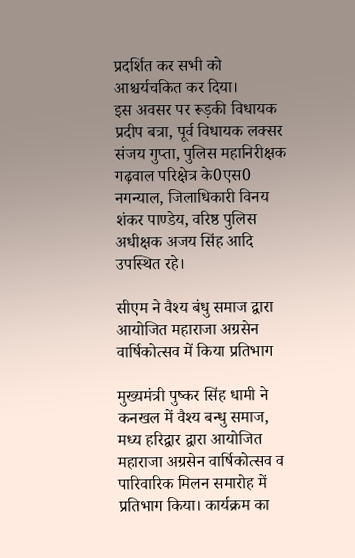प्रदर्शित कर सभी को आश्चर्यचकित कर दिया।
इस अवसर पर रूड़की विधायक प्रदीप बत्रा, पूर्व विधायक लक्सर संजय गुप्ता, पुलिस महानिरीक्षक गढ़वाल परिक्षेत्र के0एस0 नगन्याल, जिलाधिकारी विनय शंकर पाण्डेय, वरिष्ठ पुलिस अधीक्षक अजय सिंह आदि उपस्थित रहे।

सीएम ने वैश्य बंधु समाज द्वारा आयोजित महाराजा अग्रसेन वार्षिकोत्सव में किया प्रतिभाग

मुख्यमंत्री पुष्कर सिंह धामी ने कनखल में वैश्य बन्धु समाज, मध्य हरिद्वार द्वारा आयोजित महाराजा अग्रसेन वार्षिकोत्सव व पारिवारिक मिलन समारोह में प्रतिभाग किया। कार्यक्रम का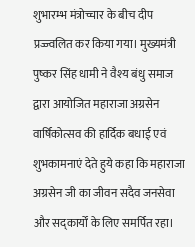शुभारम्भ मंत्रोच्चार के बीच दीप प्रज्ज्वलित कर किया गया। मुख्यमंत्री पुष्कर सिंह धामी ने वैश्य बंधु समाज द्वारा आयोजित महाराजा अग्रसेन वार्षिकोत्सव की हार्दिक बधाई एवं शुभकामनाएं देते हुये कहा कि महाराजा अग्रसेन जी का जीवन सदैव जनसेवा और सद्कार्यों के लिए समर्पित रहा।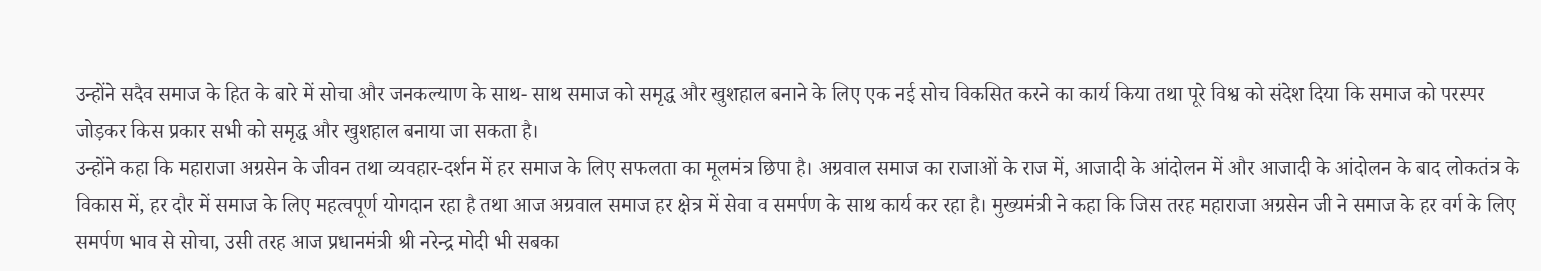उन्होंने सदैव समाज के हित के बारे में सोचा और जनकल्याण के साथ- साथ समाज को समृद्ध और खुशहाल बनाने के लिए एक नई सोच विकसित करने का कार्य किया तथा पूरे विश्व को संदेश दिया कि समाज को परस्पर जोड़कर किस प्रकार सभी को समृद्ध और खुशहाल बनाया जा सकता है।
उन्होंने कहा कि महाराजा अग्रसेन के जीवन तथा व्यवहार-दर्शन में हर समाज के लिए सफलता का मूलमंत्र छिपा है। अग्रवाल समाज का राजाओं के राज में, आजादी के आंदोलन में और आजादी के आंदोलन के बाद लोकतंत्र के विकास में, हर दौर में समाज के लिए महत्वपूर्ण योगदान रहा है तथा आज अग्रवाल समाज हर क्षेत्र में सेवा व समर्पण के साथ कार्य कर रहा है। मुख्यमंत्री ने कहा कि जिस तरह महाराजा अग्रसेन जी ने समाज के हर वर्ग के लिए समर्पण भाव से सोचा, उसी तरह आज प्रधानमंत्री श्री नरेन्द्र मोदी भी सबका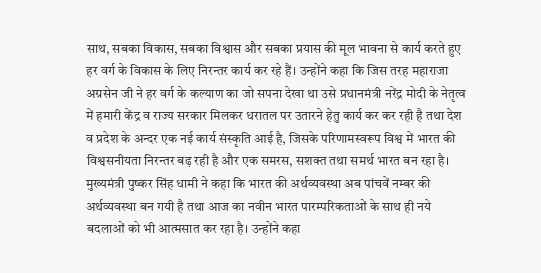साथ, सबका विकास, सबका विश्वास और सबका प्रयास की मूल भावना से कार्य करते हुए हर वर्ग के विकास के लिए निरन्तर कार्य कर रहे हैं। उन्होंने कहा कि जिस तरह महाराजा अग्रसेन जी ने हर वर्ग के कल्याण का जो सपना देखा था उसे प्रधानमंत्री नरेंद्र मोदी के नेतृत्व में हमारी केंद्र व राज्य सरकार मिलकर धरातल पर उतारने हेतु कार्य कर कर रही है तथा देश व प्रदेश के अन्दर एक नई कार्य संस्कृति आई है, जिसके परिणामस्वरूप विश्व में भारत की विश्वसनीयता निरन्तर बढ़ रही है और एक समरस, सशक्त तथा समर्थ भारत बन रहा है।
मुख्यमंत्री पुष्कर सिंह धामी ने कहा कि भारत की अर्थव्यवस्था अब पांचवें नम्बर की अर्थव्यवस्था बन गयी है तथा आज का नवीन भारत पारम्परिकताओं के साथ ही नये बदलाओं को भी आत्मसात कर रहा है। उन्होंने कहा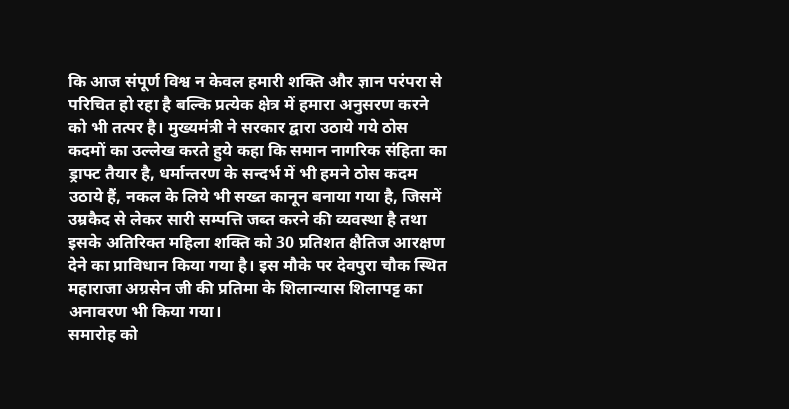कि आज संपूर्ण विश्व न केवल हमारी शक्ति और ज्ञान परंपरा से परिचित हो रहा है बल्कि प्रत्येक क्षेत्र में हमारा अनुसरण करने को भी तत्पर है। मुख्यमंत्री ने सरकार द्वारा उठाये गये ठोस कदमों का उल्लेख करते हुये कहा कि समान नागरिक संहिता का ड्राफ्ट तैयार है, धर्मान्तरण के सन्दर्भ में भी हमने ठोस कदम उठाये हैं, नकल के लिये भी सख्त कानून बनाया गया है, जिसमें उम्रकैद से लेकर सारी सम्पत्ति जब्त करने की व्यवस्था है तथा इसके अतिरिक्त महिला शक्ति को 30 प्रतिशत क्षैतिज आरक्षण देने का प्राविधान किया गया है। इस मौके पर देवपुरा चौक स्थित महाराजा अग्रसेन जी की प्रतिमा के शिलान्यास शिलापट्ट का अनावरण भी किया गया।
समारोह को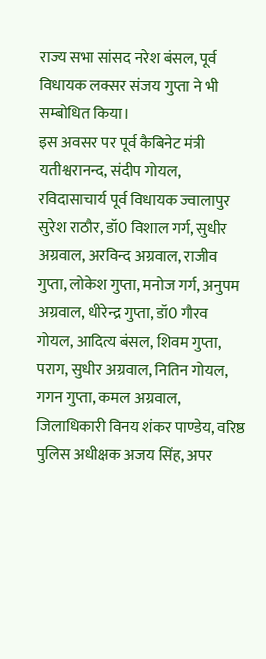राज्य सभा सांसद नरेश बंसल, पूर्व विधायक लक्सर संजय गुप्ता ने भी सम्बोधित किया।
इस अवसर पर पूर्व कैबिनेट मंत्री यतीश्वरानन्द, संदीप गोयल, रविदासाचार्य पूर्व विधायक ज्वालापुर सुरेश राठौर, डॉ0 विशाल गर्ग, सुधीर अग्रवाल, अरविन्द अग्रवाल, राजीव गुप्ता, लोकेश गुप्ता, मनोज गर्ग, अनुपम अग्रवाल, धीरेन्द्र गुप्ता, डॉ0 गौरव गोयल, आदित्य बंसल, शिवम गुप्ता, पराग, सुधीर अग्रवाल, नितिन गोयल, गगन गुप्ता, कमल अग्रवाल, जिलाधिकारी विनय शंकर पाण्डेय, वरिष्ठ पुलिस अधीक्षक अजय सिंह, अपर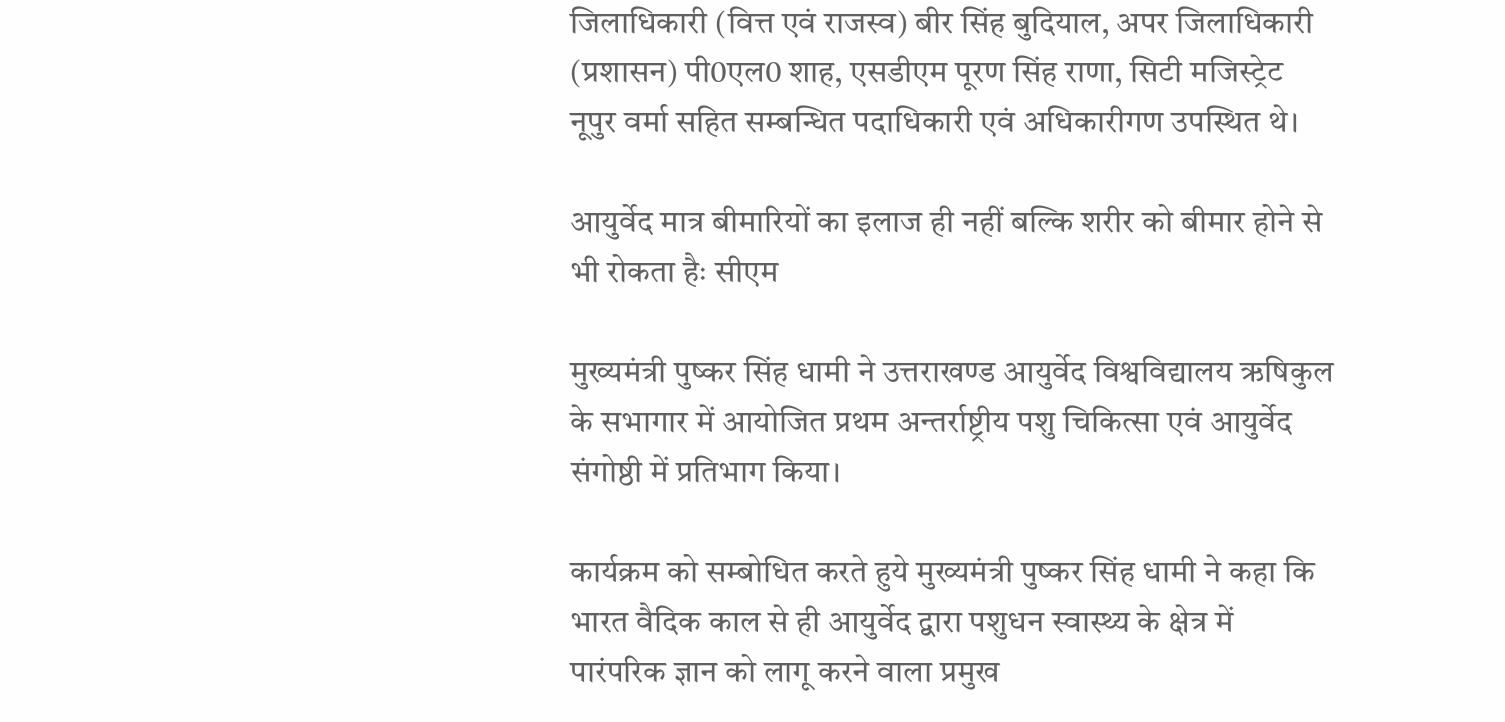जिलाधिकारी (वित्त एवं राजस्व) बीर सिंह बुदियाल, अपर जिलाधिकारी (प्रशासन) पी0एल0 शाह, एसडीएम पूरण सिंह राणा, सिटी मजिस्ट्रेट नूपुर वर्मा सहित सम्बन्धित पदाधिकारी एवं अधिकारीगण उपस्थित थे।

आयुर्वेद मात्र बीमारियों का इलाज ही नहीं बल्कि शरीर को बीमार होने से भी रोकता हैः सीएम

मुख्यमंत्री पुष्कर सिंह धामी ने उत्तराखण्ड आयुर्वेद विश्वविद्यालय ऋषिकुल के सभागार में आयोजित प्रथम अन्तर्राष्ट्रीय पशु चिकित्सा एवं आयुर्वेद संगोष्ठी में प्रतिभाग किया।

कार्यक्रम को सम्बोधित करते हुये मुख्यमंत्री पुष्कर सिंह धामी ने कहा कि भारत वैदिक काल से ही आयुर्वेद द्वारा पशुधन स्वास्थ्य के क्षेत्र में पारंपरिक ज्ञान को लागू करने वाला प्रमुख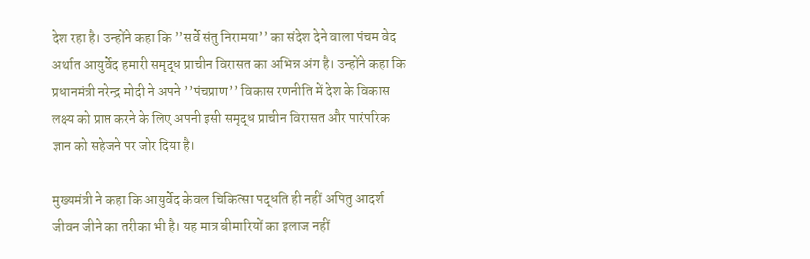देश रहा है। उन्होंने कहा कि ’’सर्वे संतु निरामया’’ का संदेश देने वाला पंचम वेद अर्थात आयुर्वेद हमारी समृद्ध प्राचीन विरासत का अभिन्न अंग है। उन्होंने कहा कि प्रधानमंत्री नरेन्द्र मोदी ने अपने ’’पंचप्राण’’ विकास रणनीति में देश के विकास लक्ष्य को प्राप्त करने के लिए अपनी इसी समृद्ध प्राचीन विरासत और पारंपरिक ज्ञान को सहेजने पर जोर दिया है।

मुख्यमंत्री ने कहा कि आयुर्वेद केवल चिकित्सा पद्धति ही नहीं अपितु आदर्श जीवन जीने का तरीका भी है। यह मात्र बीमारियों का इलाज नहीं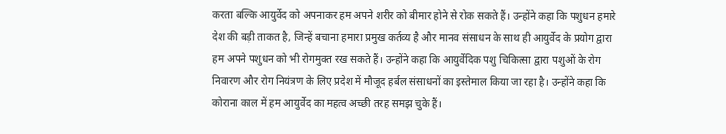करता बल्कि आयुर्वेद को अपनाकर हम अपने शरीर को बीमार होने से रोक सकते हैं। उन्होंने कहा कि पशुधन हमारे देश की बड़ी ताकत है, जिन्हें बचाना हमारा प्रमुख कर्तव्य है और मानव संसाधन के साथ ही आयुर्वेद के प्रयोग द्वारा हम अपने पशुधन को भी रोगमुक्त रख सकते हैं। उन्होंने कहा कि आयुर्वेदिक पशु चिकित्सा द्वारा पशुओं के रोग निवारण और रोग नियंत्रण के लिए प्रदेश में मौजूद हर्बल संसाधनों का इस्तेमाल किया जा रहा है। उन्होंने कहा कि कोराना काल में हम आयुर्वेद का महत्व अच्छी तरह समझ चुके हैं।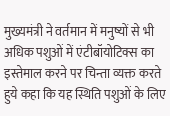मुख्यमंत्री ने वर्तमान में मनुष्यों से भी अधिक पशुओं में एंटीबॉयोटिक्स का इस्तेमाल करने पर चिन्ता व्यक्त करते हुये कहा कि यह स्थिति पशुओं के लिए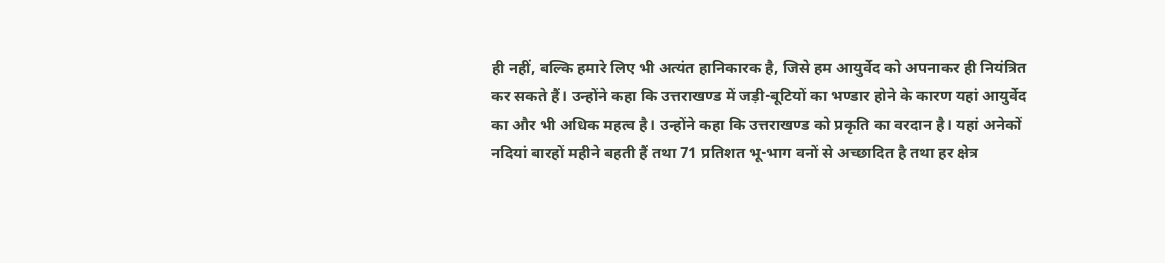ही नहीं, बल्कि हमारे लिए भी अत्यंत हानिकारक है, जिसे हम आयुर्वेद को अपनाकर ही नियंत्रित कर सकते हैं। उन्होंने कहा कि उत्तराखण्ड में जड़ी-बूटियों का भण्डार होने के कारण यहां आयुर्वेद का और भी अधिक महत्व है। उन्होंने कहा कि उत्तराखण्ड को प्रकृति का वरदान है। यहां अनेकों नदियां बारहों महीने बहती हैं तथा 71 प्रतिशत भू-भाग वनों से अच्छादित है तथा हर क्षेत्र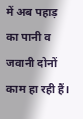में अब पहाड़ का पानी व जवानी दोनों काम हा रही हैं।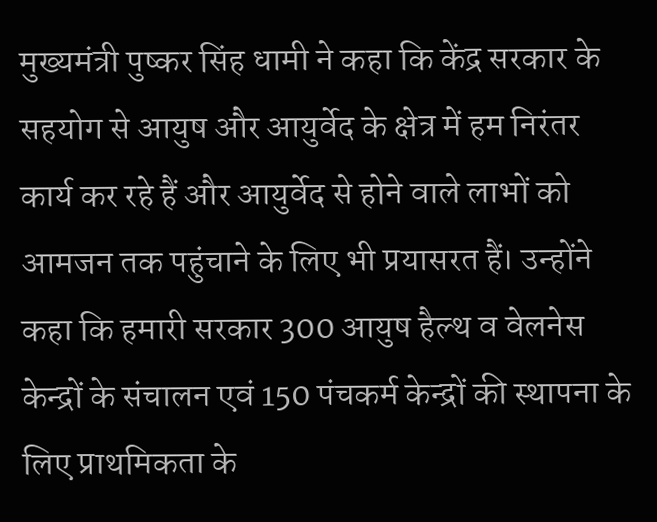मुख्यमंत्री पुष्कर सिंह धामी ने कहा कि केंद्र सरकार के सहयोग से आयुष और आयुर्वेद के क्षेत्र में हम निरंतर कार्य कर रहे हैं और आयुर्वेद से होने वाले लाभों को आमजन तक पहुंचाने के लिए भी प्रयासरत हैं। उन्होंने कहा कि हमारी सरकार 300 आयुष हैल्थ व वेलनेस केन्द्रों के संचालन एवं 150 पंचकर्म केन्द्रों की स्थापना के लिए प्राथमिकता के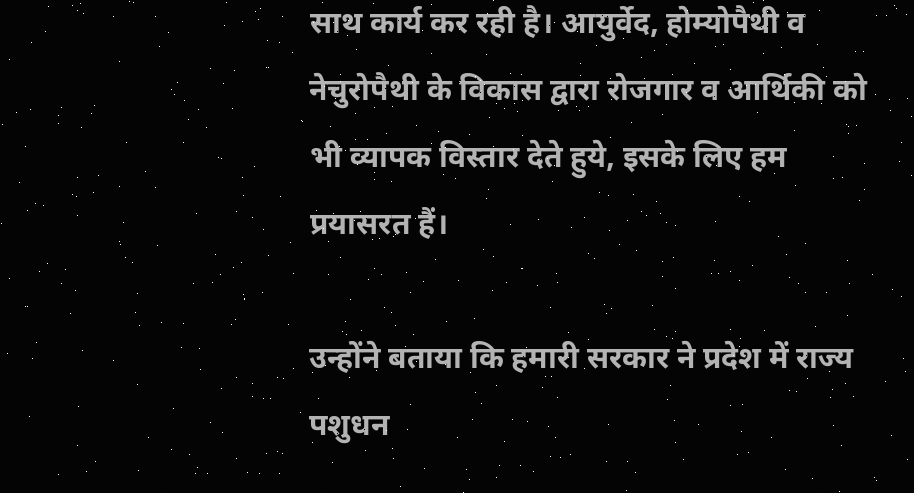साथ कार्य कर रही है। आयुर्वेद, होम्योपैथी व नेचुरोपैथी के विकास द्वारा रोजगार व आर्थिकी को भी व्यापक विस्तार देते हुये, इसके लिए हम प्रयासरत हैं।

उन्होंने बताया कि हमारी सरकार ने प्रदेश में राज्य पशुधन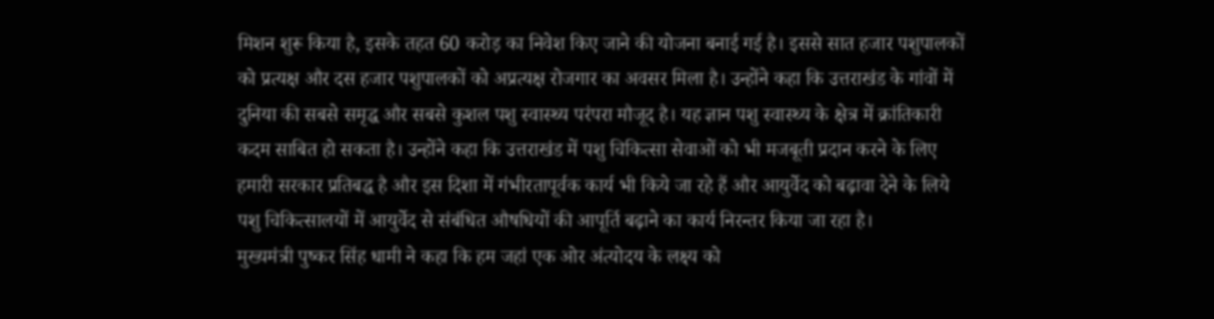मिशन शुरू किया है, इसके तहत 60 करोड़ का निवेश किए जाने की योजना बनाई गई है। इससे सात हजार पशुपालकों को प्रत्यक्ष और दस हजार पशुपालकों को अप्रत्यक्ष रोजगार का अवसर मिला है। उन्होंने कहा कि उत्तराखंड के गांवों में दुनिया की सबसे समृद्ध और सबसे कुशल पशु स्वास्थ्य परंपरा मौजूद है। यह ज्ञान पशु स्वास्थ्य के क्षेत्र में क्रांतिकारी कदम साबित हो सकता है। उन्होंने कहा कि उत्तराखंड में पशु चिकित्सा सेवाओं को भी मजबूती प्रदान करने के लिए हमारी सरकार प्रतिबद्ध है और इस दिशा में गंभीरतापूर्वक कार्य भी किये जा रहे हैं और आयुर्वेद को बढ़ावा देने के लिये पशु चिकित्सालयों में आयुर्वेद से संबंधित औषधियों की आपूर्ति बढ़ाने का कार्य निरन्तर किया जा रहा है।
मुख्यमंत्री पुष्कर सिंह धामी ने कहा कि हम जहां एक ओर अंत्योदय के लक्ष्य को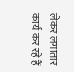लेकर लगातार कार्य कर रहे हैं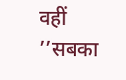वहीं ’’सबका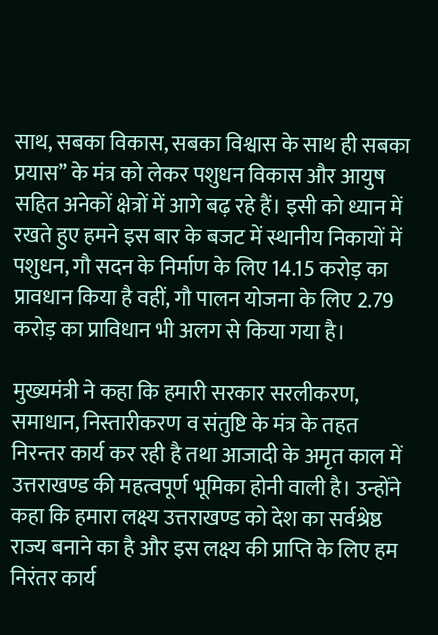साथ, सबका विकास, सबका विश्वास के साथ ही सबका प्रयास’’ के मंत्र को लेकर पशुधन विकास और आयुष सहित अनेकों क्षेत्रों में आगे बढ़ रहे हैं। इसी को ध्यान में रखते हुए हमने इस बार के बजट में स्थानीय निकायों में पशुधन, गौ सदन के निर्माण के लिए 14.15 करोड़ का प्रावधान किया है वहीं, गौ पालन योजना के लिए 2.79 करोड़ का प्राविधान भी अलग से किया गया है।

मुख्यमंत्री ने कहा कि हमारी सरकार सरलीकरण, समाधान, निस्तारीकरण व संतुष्टि के मंत्र के तहत निरन्तर कार्य कर रही है तथा आजादी के अमृत काल में उत्तराखण्ड की महत्वपूर्ण भूमिका होनी वाली है। उन्होंने कहा कि हमारा लक्ष्य उत्तराखण्ड को देश का सर्वश्रेष्ठ राज्य बनाने का है और इस लक्ष्य की प्राप्ति के लिए हम निरंतर कार्य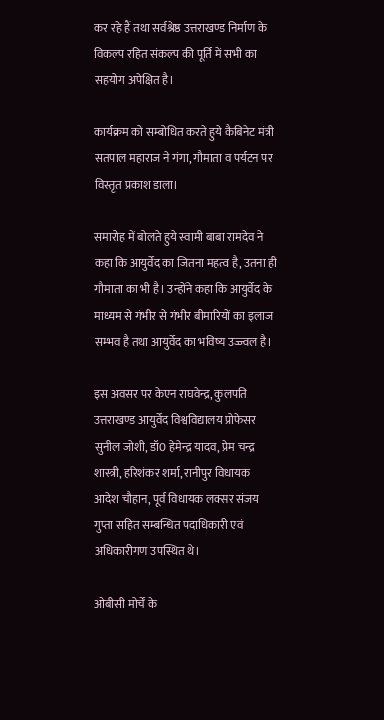कर रहे हैं तथा सर्वश्रेष्ठ उत्तराखण्ड निर्माण के विकल्प रहित संकल्प की पूर्ति में सभी का सहयोग अपेक्षित है।

कार्यक्रम को सम्बोधित करते हुये कैबिनेट मंत्री सतपाल महाराज ने गंगा, गौमाता व पर्यटन पर विस्तृत प्रकाश डाला।

समारोह में बोलते हुये स्वामी बाबा रामदेव ने कहा कि आयुर्वेद का जितना महत्व है, उतना ही गौमाता का भी है। उन्होंने कहा कि आयुर्वेद के माध्यम से गंभीर से गंभीर बीमारियों का इलाज सम्भव है तथा आयुर्वेद का भविष्य उज्ज्वल है।

इस अवसर पर केएन राघवेन्द्र, कुलपति उत्तराखण्ड आयुर्वेद विश्वविद्यालय प्रोफेसर सुनील जोशी, डॉ0 हेमेन्द्र यादव, प्रेम चन्द्र शास्त्री, हरिशंकर शर्मा, रानीपुर विधायक आदेश चौहान, पूर्व विधायक लक्सर संजय गुप्ता सहित सम्बन्धित पदाधिकारी एवं अधिकारीगण उपस्थित थे।

ओबीसी मोर्चें के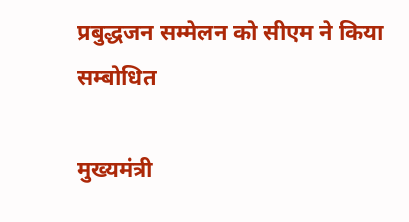प्रबुद्धजन सम्मेलन को सीएम ने किया सम्बोधित

मुख्यमंत्री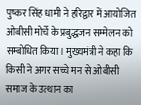पुष्कर सिंह धामी ने हरिद्वार में आयोजित ओबीसी मोर्चे के प्रबुद्धजन सम्मेलन को सम्बोधित किया। मुख्यमंत्री ने कहा कि किसी ने अगर सच्चे मन से ओबीसी समाज के उत्थान का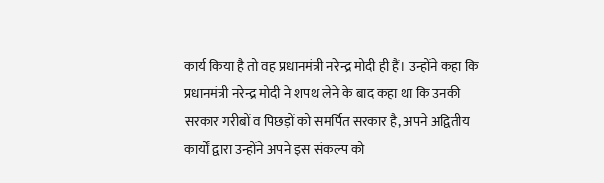कार्य किया है तो वह प्रधानमंत्री नरेन्द्र मोदी ही हैं। उन्होंने कहा कि प्रधानमंत्री नरेन्द्र मोदी ने शपथ लेने के बाद कहा था कि उनकी सरकार गरीबों व पिछड़ों को समर्पित सरकार है, अपने अद्वितीय कार्यों द्वारा उन्होंने अपने इस संकल्प को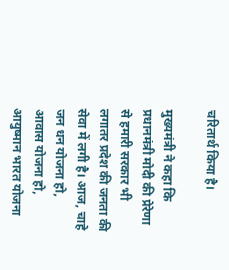चरितार्थ किया है।

मुख्यमंत्री ने कहा कि प्रधानमंत्री मोदी की प्रेरेणा से हमारी सरकार भी लगातर प्रदेश की जनता की सेवा में लगी है। आज, चाहे जन धन योजना हो, आवास योजना हो, आयुष्मान भारत योजना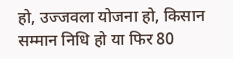हो, उज्जवला योजना हो, किसान सम्मान निधि हो या फिर 80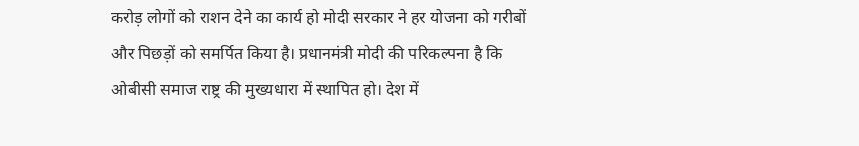करोड़ लोगों को राशन देने का कार्य हो मोदी सरकार ने हर योजना को गरीबों और पिछड़ों को समर्पित किया है। प्रधानमंत्री मोदी की परिकल्पना है कि ओबीसी समाज राष्ट्र की मुख्यधारा में स्थापित हो। देश में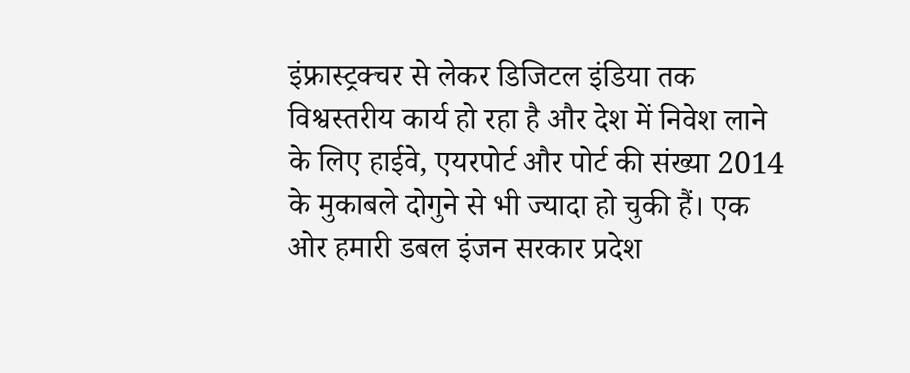इंफ्रास्ट्रक्चर से लेकर डिजिटल इंडिया तक विश्वस्तरीय कार्य हो रहा है और देश में निवेश लाने के लिए हाईवे, एयरपोर्ट और पोर्ट की संख्या 2014 के मुकाबले दोगुने से भी ज्यादा हो चुकी हैं। एक ओर हमारी डबल इंजन सरकार प्रदेश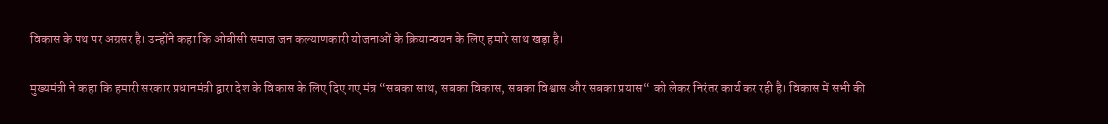विकास के पथ पर अग्रसर है। उन्होंने कहा कि ओबीसी समाज जन कल्याणकारी योजनाओं के क्रियान्वयन के लिए हमारे साथ खड़ा है।

मुख्यमंत्री ने कहा कि हमारी सरकार प्रधानमंत्री द्वारा देश के विकास के लिए दिए गए मंत्र “सबका साथ, सबका विकास, सबका विश्वास और सबका प्रयास“ को लेकर निरंतर कार्य कर रही है। विकास में सभी की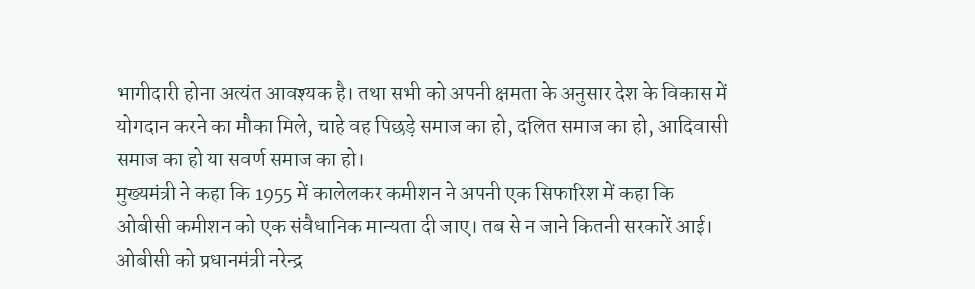भागीदारी होना अत्यंत आवश्यक है। तथा सभी को अपनी क्षमता के अनुसार देश के विकास में योगदान करने का मौका मिले, चाहे वह पिछड़े समाज का हो, दलित समाज का हो, आदिवासी समाज का हो या सवर्ण समाज का हो।
मुख्यमंत्री ने कहा कि 1955 में कालेलकर कमीशन ने अपनी एक सिफारिश में कहा कि ओबीसी कमीशन को एक संवैधानिक मान्यता दी जाए। तब से न जाने कितनी सरकारें आई। ओबीसी को प्रधानमंत्री नरेन्द्र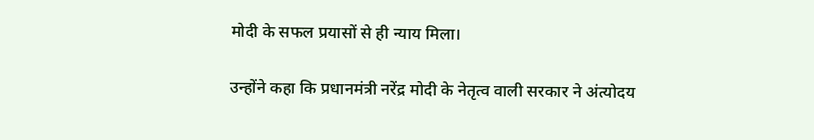मोदी के सफल प्रयासों से ही न्याय मिला।

उन्होंने कहा कि प्रधानमंत्री नरेंद्र मोदी के नेतृत्व वाली सरकार ने अंत्योदय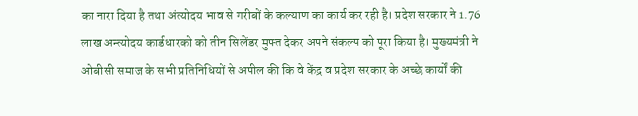का नारा दिया है तथा अंत्योदय भाव से गरीबों के कल्याण का कार्य कर रही है। प्रदेश सरकार ने 1.76 लाख अन्त्योदय कार्डधारको को तीन सिलेंडर मुफ्त देकर अपने संकल्प को पूरा किया है। मुख्यमंत्री ने ओबीसी समाज के सभी प्रतिनिधियों से अपील की कि वे केंद्र व प्रदेश सरकार के अच्छे कार्यों की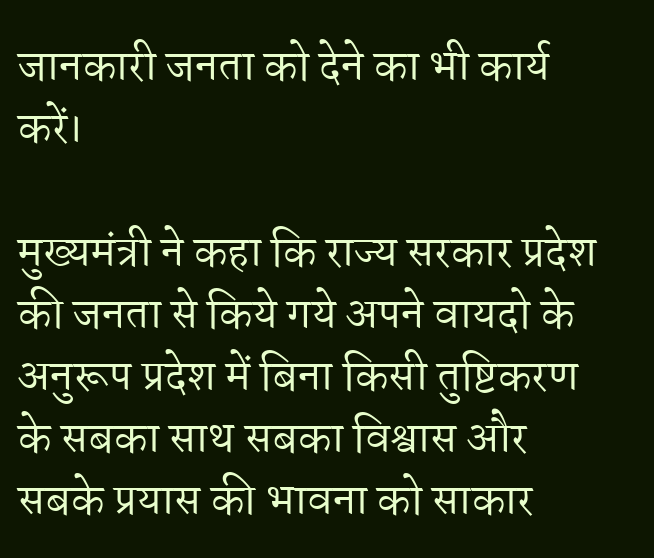जानकारी जनता को देने का भी कार्य करें।

मुख्यमंत्री ने कहा कि राज्य सरकार प्रदेश की जनता से किये गये अपने वायदो के अनुरूप प्रदेश में बिना किसी तुष्टिकरण के सबका साथ सबका विश्वास और सबके प्रयास की भावना को साकार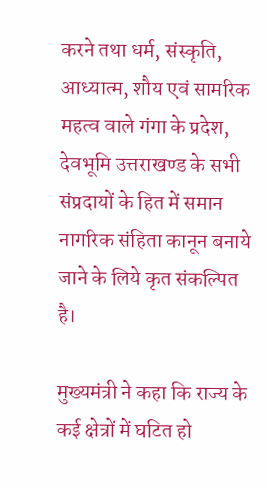करने तथा धर्म, संस्कृति, आध्यात्म, शौय एवं सामरिक महत्व वाले गंगा के प्रदेश, देवभूमि उत्तराखण्ड के सभी संप्रदायों के हित में समान नागरिक संहिता कानून बनाये जाने के लिये कृत संकल्पित है।

मुख्यमंत्री ने कहा कि राज्य के कई क्षेत्रों में घटित हो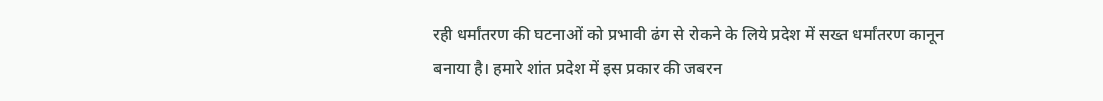रही धर्मांतरण की घटनाओं को प्रभावी ढंग से रोकने के लिये प्रदेश में सख्त धर्मांतरण कानून बनाया है। हमारे शांत प्रदेश में इस प्रकार की जबरन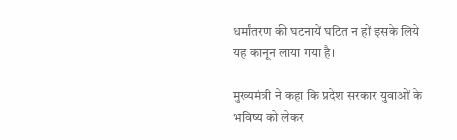धर्मांतरण की घटनायें घटित न हों इसके लिये यह कानून लाया गया है।

मुख्यमंत्री ने कहा कि प्रदेश सरकार युवाओं के भविष्य को लेकर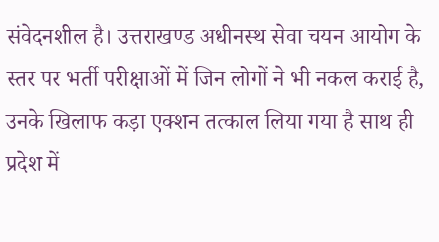संवेदनशील है। उत्तराखण्ड अधीनस्थ सेवा चयन आयोग के स्तर पर भर्ती परीक्षाओं में जिन लोगों ने भी नकल कराई है, उनके खिलाफ कड़ा एक्शन तत्काल लिया गया है साथ ही प्रदेश में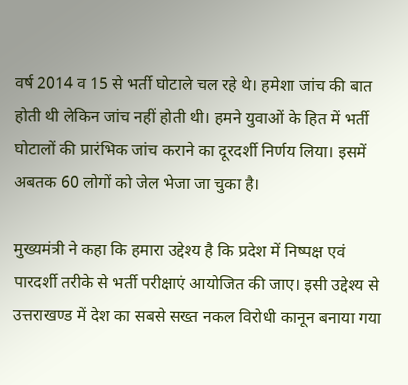वर्ष 2014 व 15 से भर्ती घोटाले चल रहे थे। हमेशा जांच की बात होती थी लेकिन जांच नहीं होती थी। हमने युवाओं के हित में भर्ती घोटालों की प्रारंभिक जांच कराने का दूरदर्शी निर्णय लिया। इसमें अबतक 60 लोगों को जेल भेजा जा चुका है।

मुख्यमंत्री ने कहा कि हमारा उद्देश्य है कि प्रदेश में निष्पक्ष एवं पारदर्शी तरीके से भर्ती परीक्षाएं आयोजित की जाए। इसी उद्देश्य से उत्तराखण्ड में देश का सबसे सख्त नकल विरोधी कानून बनाया गया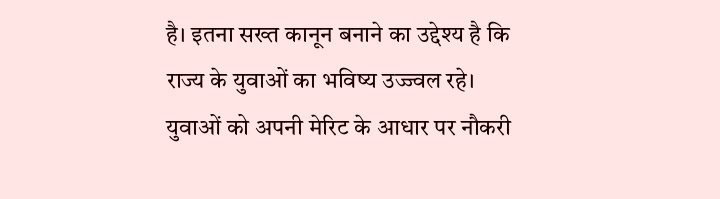है। इतना सख्त कानून बनाने का उद्देश्य है कि राज्य के युवाओं का भविष्य उज्ज्वल रहे। युवाओं को अपनी मेरिट के आधार पर नौकरी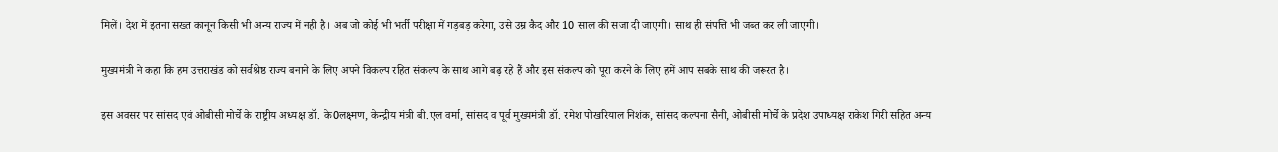मिलें। देश में इतना सख्त कानून किसी भी अन्य राज्य में नही है। अब जो कोई भी भर्ती परीक्षा में गड़बड़ करेगा, उसे उम्र कैद और 10 साल की सजा दी जाएगी। साथ ही संपत्ति भी जब्त कर ली जाएगी।

मुख्यमंत्री ने कहा कि हम उत्तराखंड को सर्वश्रेष्ठ राज्य बनाने के लिए अपने विकल्प रहित संकल्प के साथ आगे बढ़ रहे हैं और इस संकल्प को पूरा करने के लिए हमें आप सबके साथ की जरूरत है।

इस अवसर पर सांसद एवं ओबीसी मोर्चे के राष्ट्रीय अध्यक्ष डॉ. के0लक्ष्मण, केन्द्रीय मंत्री बी.एल वर्मा, सांसद व पूर्व मुख्यमंत्री डॉ. रमेश पोखरियाल निशंक, सांसद कल्पना सैनी, ओबीसी मोर्चे के प्रदेश उपाध्यक्ष राकेश गिरी सहित अन्य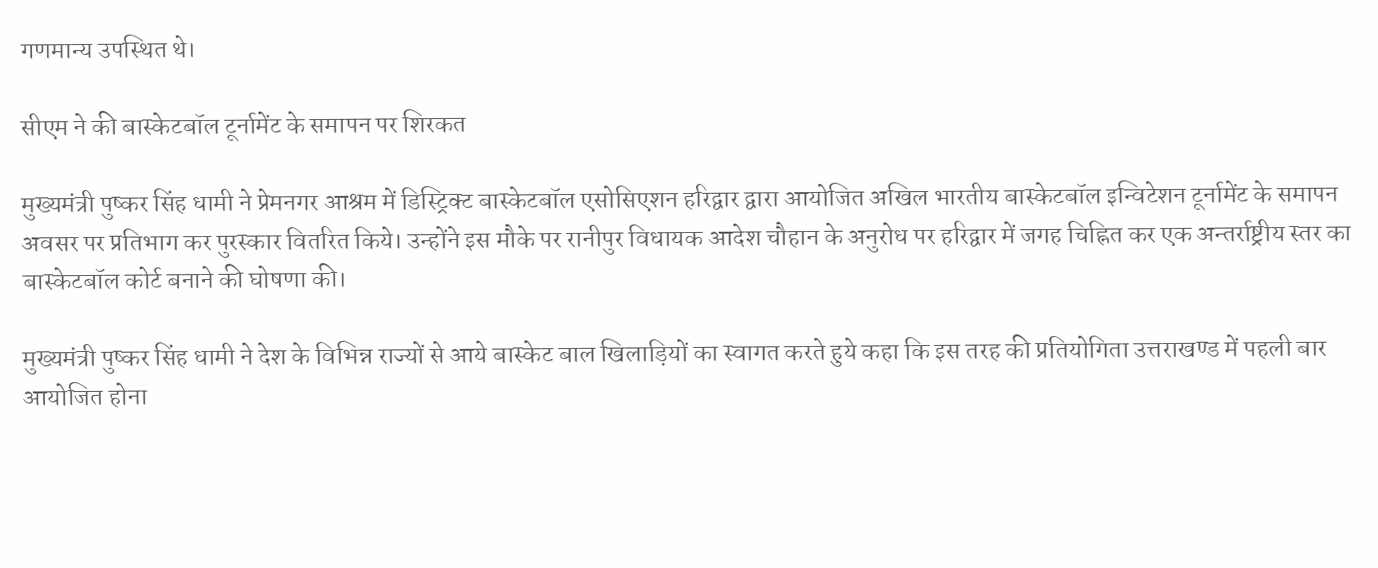गणमान्य उपस्थित थे।

सीएम ने की बास्केटबॉल टूर्नामेंट के समापन पर शिरकत

मुख्यमंत्री पुष्कर सिंह धामी ने प्रेमनगर आश्रम में डिस्ट्रिक्ट बास्केटबॉल एसोसिएशन हरिद्वार द्वारा आयोजित अखिल भारतीय बास्केटबॉल इन्विटेशन टूर्नामेंट के समापन अवसर पर प्रतिभाग कर पुरस्कार वितरित किये। उन्होंने इस मौके पर रानीपुर विधायक आदेश चौहान के अनुरोध पर हरिद्वार में जगह चिह्नित कर एक अन्तर्राष्ट्रीय स्तर का बास्केटबॉल कोर्ट बनाने की घोषणा की।

मुख्यमंत्री पुष्कर सिंह धामी ने देश के विभिन्न राज्यों से आये बास्केट बाल खिलाड़ियों का स्वागत करते हुये कहा कि इस तरह की प्रतियोगिता उत्तराखण्ड में पहली बार आयोजित होना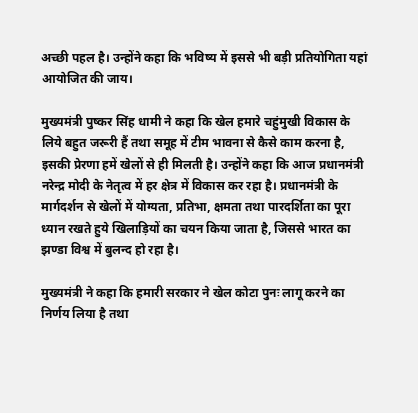अच्छी पहल है। उन्होंने कहा कि भविष्य में इससे भी बड़ी प्रतियोगिता यहां आयोजित की जाय।

मुख्यमंत्री पुष्कर सिंह धामी ने कहा कि खेल हमारे चहुंमुखी विकास के लिये बहुत जरूरी हैं तथा समूह में टीम भावना से कैसे काम करना है, इसकी प्रेरणा हमें खेलों से ही मिलती है। उन्होंने कहा कि आज प्रधानमंत्री नरेन्द्र मोदी के नेतृत्व में हर क्षेत्र में विकास कर रहा है। प्रधानमंत्री के मार्गदर्शन से खेलों में योग्यता, प्रतिभा, क्षमता तथा पारदर्शिता का पूरा ध्यान रखते हुये खिलाड़ियों का चयन किया जाता है, जिससे भारत का झण्डा विश्व में बुलन्द हो रहा है।

मुख्यमंत्री ने कहा कि हमारी सरकार ने खेल कोटा पुनः लागू करने का निर्णय लिया है तथा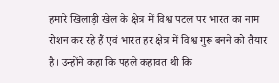हमारे खिलाड़ी खेल के क्षेत्र में विश्व पटल पर भारत का नाम रोशन कर रहे हैं एवं भारत हर क्षेत्र में विश्व गुरू बनने को तैयार है। उन्होंने कहा कि पहले कहावत थी कि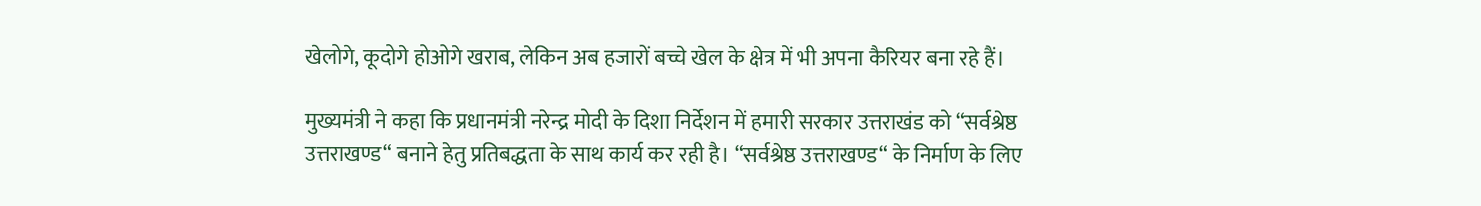खेलोगे, कूदोगे होओगे खराब, लेकिन अब हजारों बच्चे खेल के क्षेत्र में भी अपना कैरियर बना रहे हैं।

मुख्यमंत्री ने कहा कि प्रधानमंत्री नरेन्द्र मोदी के दिशा निर्देशन में हमारी सरकार उत्तराखंड को “सर्वश्रेष्ठ उत्तराखण्ड“ बनाने हेतु प्रतिबद्धता के साथ कार्य कर रही है। “सर्वश्रेष्ठ उत्तराखण्ड“ के निर्माण के लिए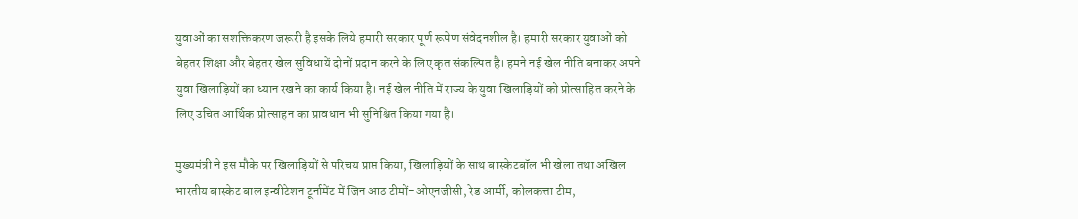युवाओं का सशक्तिकरण जरूरी है इसके लिये हमारी सरकार पूर्ण रूपेण संवेदनशील है। हमारी सरकार युवाओं को बेहतर शिक्षा और बेहतर खेल सुविधायें दोनों प्रदान करने के लिए कृत संकल्पित है। हमने नई खेल नीति बनाकर अपने युवा खिलाड़ियों का ध्यान रखने का कार्य किया है। नई खेल नीति में राज्य के युवा खिलाड़ियों को प्रोत्साहित करने के लिए उचित आर्थिक प्रोत्साहन का प्रावधान भी सुनिश्चित किया गया है।

मुख्यमंत्री ने इस मौके पर खिलाड़ियों से परिचय प्राप्त किया, खिलाड़ियों के साथ बास्केटबॉल भी खेला तथा अखिल भारतीय बास्केट बाल इन्वीटेशन टूर्नामेंट में जिन आठ टीमों-ओएनजीसी, रेड आर्मी, कोलकत्ता टीम,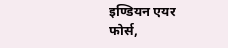इण्डियन एयर फोर्स,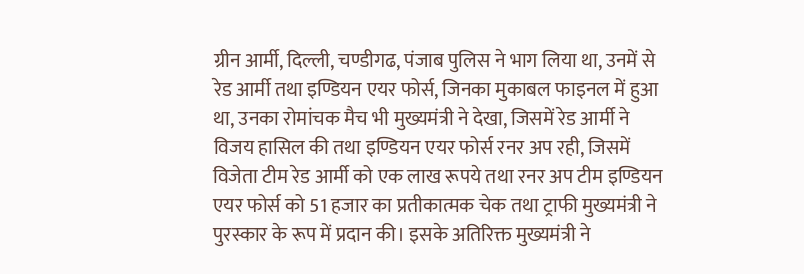ग्रीन आर्मी, दिल्ली, चण्डीगढ, पंजाब पुलिस ने भाग लिया था, उनमें से रेड आर्मी तथा इण्डियन एयर फोर्स, जिनका मुकाबल फाइनल में हुआ था, उनका रोमांचक मैच भी मुख्यमंत्री ने देखा, जिसमें रेड आर्मी ने विजय हासिल की तथा इण्डियन एयर फोर्स रनर अप रही, जिसमें विजेता टीम रेड आर्मी को एक लाख रूपये तथा रनर अप टीम इण्डियन एयर फोर्स को 51 हजार का प्रतीकात्मक चेक तथा ट्राफी मुख्यमंत्री ने पुरस्कार के रूप में प्रदान की। इसके अतिरिक्त मुख्यमंत्री ने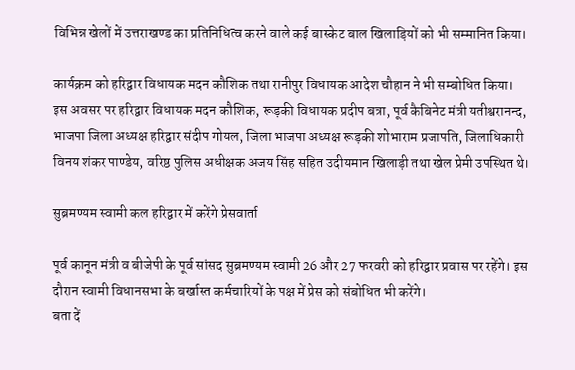विभिन्न खेलों में उत्तराखण्ड का प्रतिनिधित्व करने वाले कई बास्केट बाल खिलाड़ियों को भी सम्मानित किया।

कार्यक्रम को हरिद्वार विधायक मदन कौशिक तथा रानीपुर विधायक आदेश चौहान ने भी सम्बोधित किया।
इस अवसर पर हरिद्वार विधायक मदन कौशिक, रूड़की विधायक प्रदीप बत्रा, पूर्व कैबिनेट मंत्री यतीश्वरानन्द, भाजपा जिला अध्यक्ष हरिद्वार संदीप गोयल, जिला भाजपा अध्यक्ष रूड़की शोभाराम प्रजापति, जिलाधिकारी विनय शंकर पाण्डेय, वरिष्ठ पुलिस अधीक्षक अजय सिंह सहित उदीयमान खिलाड़ी तथा खेल प्रेमी उपस्थित थे।

सुब्रमण्यम स्वामी कल हरिद्वार में करेंगे प्रेसवार्ता

पूर्व कानून मंत्री व बीजेपी के पूर्व सांसद सुब्रमण्यम स्वामी 26 और 27 फरवरी को हरिद्वार प्रवास पर रहेंगे। इस दौरान स्वामी विधानसभा के बर्खास्त कर्मचारियों के पक्ष में प्रेस को संबोधित भी करेंगे।
बता दें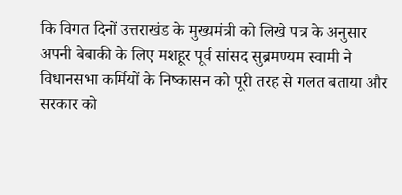कि विगत दिनों उत्तराखंड के मुख्यमंत्री को लिखे पत्र के अनुसार अपनी बेबाकी के लिए मशहूर पूर्व सांसद सुब्रमण्यम स्वामी ने विधानसभा कर्मियों के निष्कासन को पूरी तरह से गलत बताया और सरकार को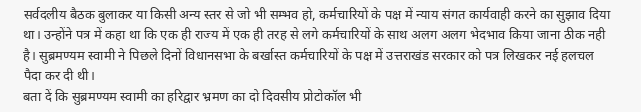सर्वदलीय बैठक बुलाकर या किसी अन्य स्तर से जो भी सम्भव हो, कर्मचारियों के पक्ष में न्याय संगत कार्यवाही करने का सुझाव दिया था। उन्होंने पत्र में कहा था कि एक ही राज्य में एक ही तरह से लगे कर्मचारियों के साथ अलग अलग भेदभाव किया जाना ठीक नही है। सुब्रमण्यम स्वामी ने पिछले दिनों विधानसभा के बर्खास्त कर्मचारियों के पक्ष में उत्तराखंड सरकार को पत्र लिखकर नई हलचल पैदा कर दी थी।
बता दें कि सुब्रमण्यम स्वामी का हरिद्वार भ्रमण का दो दिवसीय प्रोटोकॉल भी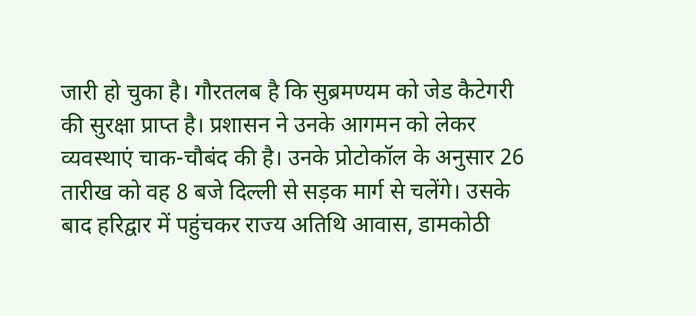जारी हो चुका है। गौरतलब है कि सुब्रमण्यम को जेड कैटेगरी की सुरक्षा प्राप्त है। प्रशासन ने उनके आगमन को लेकर व्यवस्थाएं चाक-चौबंद की है। उनके प्रोटोकॉल के अनुसार 26 तारीख को वह 8 बजे दिल्ली से सड़क मार्ग से चलेंगे। उसके बाद हरिद्वार में पहुंचकर राज्य अतिथि आवास, डामकोठी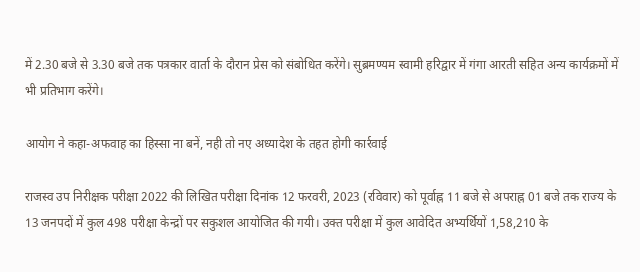में 2.30 बजे से 3.30 बजे तक पत्रकार वार्ता के दौरान प्रेस को संबोधित करेंगे। सुब्रमण्यम स्वामी हरिद्वार में गंगा आरती सहित अन्य कार्यक्रमों में भी प्रतिभाग करेंगे।

आयोग ने कहा-अफवाह का हिस्सा ना बनें, नही तो नए अध्यादेश के तहत होगी कार्रवाई

राजस्व उप निरीक्षक परीक्षा 2022 की लिखित परीक्षा दिनांक 12 फरवरी, 2023 (रविवार) को पूर्वाह्न 11 बजे से अपराह्न 01 बजे तक राज्य के 13 जनपदों में कुल 498 परीक्षा केन्द्रों पर सकुशल आयोजित की गयी। उक्त परीक्षा में कुल आवेदित अभ्यर्थियों 1,58,210 के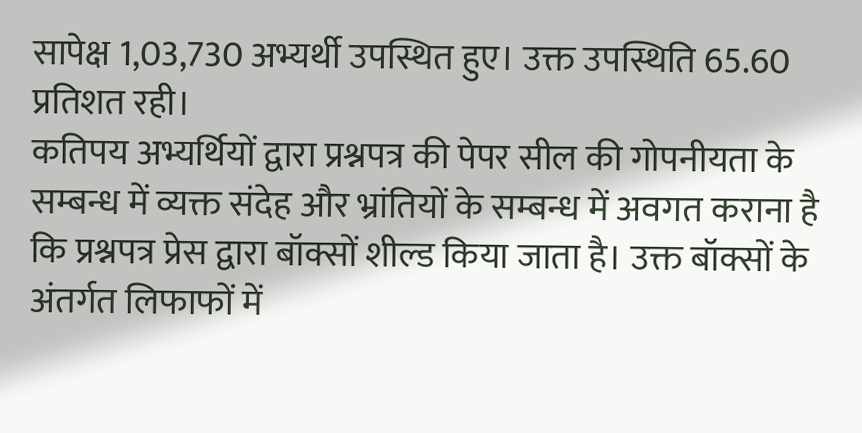सापेक्ष 1,03,730 अभ्यर्थी उपस्थित हुए। उक्त उपस्थिति 65.60 प्रतिशत रही।
कतिपय अभ्यर्थियों द्वारा प्रश्नपत्र की पेपर सील की गोपनीयता के सम्बन्ध में व्यक्त संदेह और भ्रांतियों के सम्बन्ध में अवगत कराना है कि प्रश्नपत्र प्रेस द्वारा बॉक्सों शील्ड किया जाता है। उक्त बॉक्सों के अंतर्गत लिफाफों में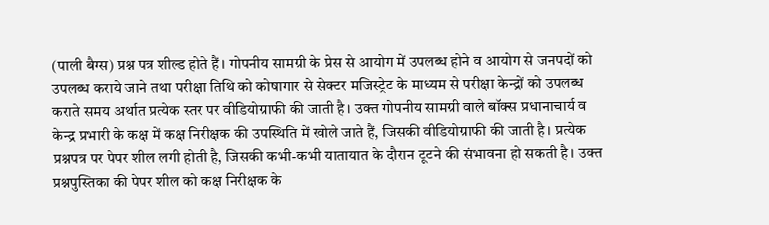(पाली बैग्स) प्रश्न पत्र शील्ड होते हैं। गोपनीय सामग्री के प्रेस से आयोग में उपलब्ध होने व आयोग से जनपदों को उपलब्ध कराये जाने तथा परीक्षा तिथि को कोषागार से सेक्टर मजिस्ट्रेट के माध्यम से परीक्षा केन्द्रों को उपलब्ध कराते समय अर्थात प्रत्येक स्तर पर वीडियोग्राफी की जाती है। उक्त गोपनीय सामग्री वाले बॉक्स प्रधानाचार्य व केन्द्र प्रभारी के कक्ष में कक्ष निरीक्षक की उपस्थिति में खोले जाते हैं, जिसकी वीडियोग्राफी की जाती है। प्रत्येक प्रश्नपत्र पर पेपर शील लगी होती है, जिसकी कभी-कभी यातायात के दौरान टूटने की संभावना हो सकती है। उक्त प्रश्नपुस्तिका की पेपर शील को कक्ष निरीक्षक के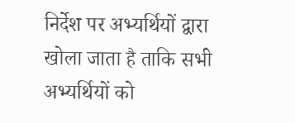निर्देश पर अभ्यर्थियों द्वारा खोला जाता है ताकि सभी अभ्यर्थियों को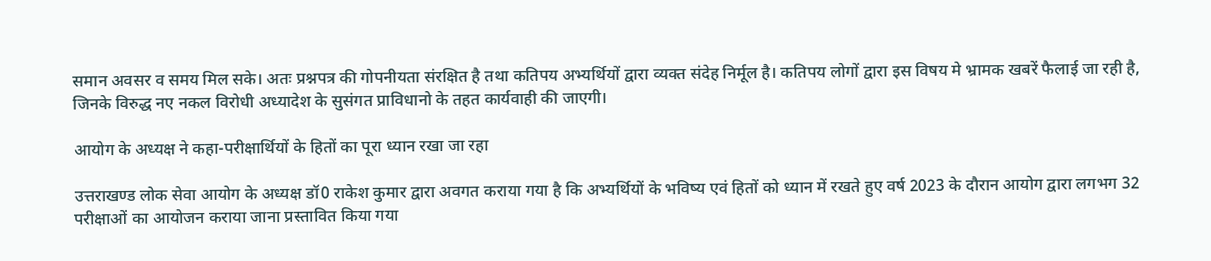समान अवसर व समय मिल सके। अतः प्रश्नपत्र की गोपनीयता संरक्षित है तथा कतिपय अभ्यर्थियों द्वारा व्यक्त संदेह निर्मूल है। कतिपय लोगों द्वारा इस विषय मे भ्रामक खबरें फैलाई जा रही है, जिनके विरुद्ध नए नकल विरोधी अध्यादेश के सुसंगत प्राविधानो के तहत कार्यवाही की जाएगी।

आयोग के अध्यक्ष ने कहा-परीक्षार्थियों के हितों का पूरा ध्यान रखा जा रहा

उत्तराखण्ड लोक सेवा आयोग के अध्यक्ष डॉ0 राकेश कुमार द्वारा अवगत कराया गया है कि अभ्यर्थियों के भविष्य एवं हितों को ध्यान में रखते हुए वर्ष 2023 के दौरान आयोग द्वारा लगभग 32 परीक्षाओं का आयोजन कराया जाना प्रस्तावित किया गया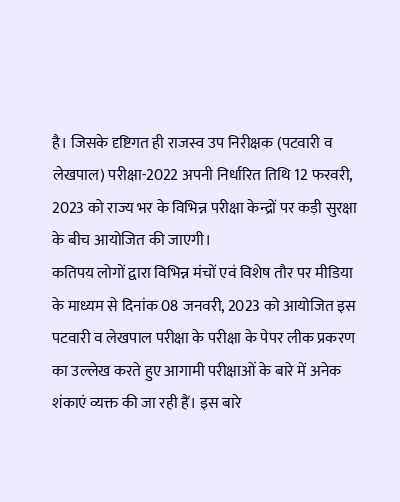है। जिसके दृष्टिगत ही राजस्व उप निरीक्षक (पटवारी व लेखपाल) परीक्षा-2022 अपनी निर्धारित तिथि 12 फरवरी, 2023 को राज्य भर के विभिन्न परीक्षा केन्द्रों पर कड़ी सुरक्षा के बीच आयोजित की जाएगी।
कतिपय लोगों द्वारा विभिन्न मंचों एवं विशेष तौर पर मीडिया के माध्यम से दिनांक 08 जनवरी, 2023 को आयोजित इस पटवारी व लेखपाल परीक्षा के परीक्षा के पेपर लीक प्रकरण का उल्लेख करते हुए आगामी परीक्षाओं के बारे में अनेक शंकाएं व्यक्त की जा रही हैं। इस बारे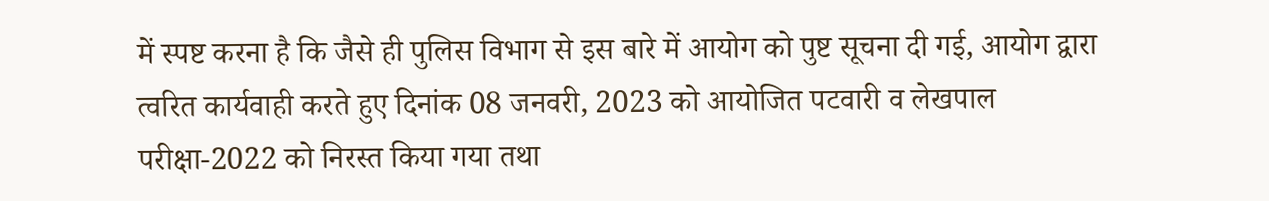में स्पष्ट करना है कि जैसे ही पुलिस विभाग से इस बारे में आयोग को पुष्ट सूचना दी गई, आयोग द्वारा त्वरित कार्यवाही करते हुए दिनांक 08 जनवरी, 2023 को आयोजित पटवारी व लेखपाल परीक्षा-2022 को निरस्त किया गया तथा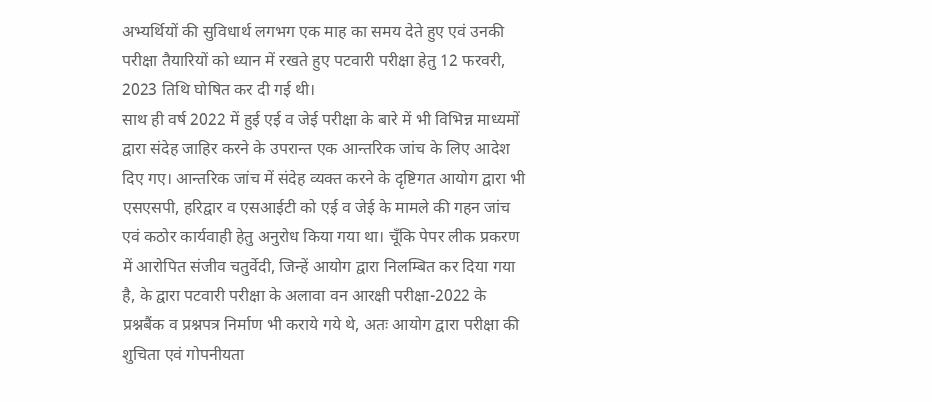अभ्यर्थियों की सुविधार्थ लगभग एक माह का समय देते हुए एवं उनकी परीक्षा तैयारियों को ध्यान में रखते हुए पटवारी परीक्षा हेतु 12 फरवरी, 2023 तिथि घोषित कर दी गई थी।
साथ ही वर्ष 2022 में हुई एई व जेई परीक्षा के बारे में भी विभिन्न माध्यमों द्वारा संदेह जाहिर करने के उपरान्त एक आन्तरिक जांच के लिए आदेश दिए गए। आन्तरिक जांच में संदेह व्यक्त करने के दृष्टिगत आयोग द्वारा भी एसएसपी, हरिद्वार व एसआईटी को एई व जेई के मामले की गहन जांच एवं कठोर कार्यवाही हेतु अनुरोध किया गया था। चूँकि पेपर लीक प्रकरण में आरोपित संजीव चतुर्वेदी, जिन्हें आयोग द्वारा निलम्बित कर दिया गया है, के द्वारा पटवारी परीक्षा के अलावा वन आरक्षी परीक्षा-2022 के प्रश्नबैंक व प्रश्नपत्र निर्माण भी कराये गये थे, अतः आयोग द्वारा परीक्षा की शुचिता एवं गोपनीयता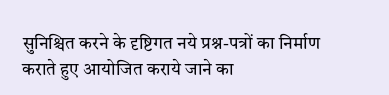सुनिश्चित करने के दृष्टिगत नये प्रश्न-पत्रों का निर्माण कराते हुए आयोजित कराये जाने का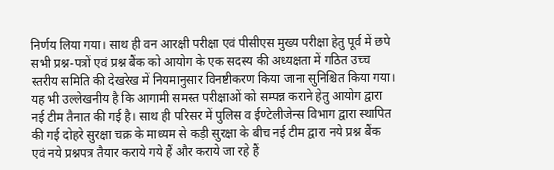निर्णय लिया गया। साथ ही वन आरक्षी परीक्षा एवं पीसीएस मुख्य परीक्षा हेतु पूर्व में छपे सभी प्रश्न-पत्रों एवं प्रश्न बैंक को आयोग के एक सदस्य की अध्यक्षता में गठित उच्च स्तरीय समिति की देखरेख में नियमानुसार विनष्टीकरण किया जाना सुनिश्चित किया गया।
यह भी उल्लेखनीय है कि आगामी समस्त परीक्षाओं को सम्पन्न कराने हेतु आयोग द्वारा नई टीम तैनात की गई है। साथ ही परिसर में पुलिस व ईण्टेलीजेन्स विभाग द्वारा स्थापित की गई दोहरे सुरक्षा चक्र के माध्यम से कड़ी सुरक्षा के बीच नई टीम द्वारा नये प्रश्न बैंक एवं नये प्रश्नपत्र तैयार कराये गये हैं और कराये जा रहे हैं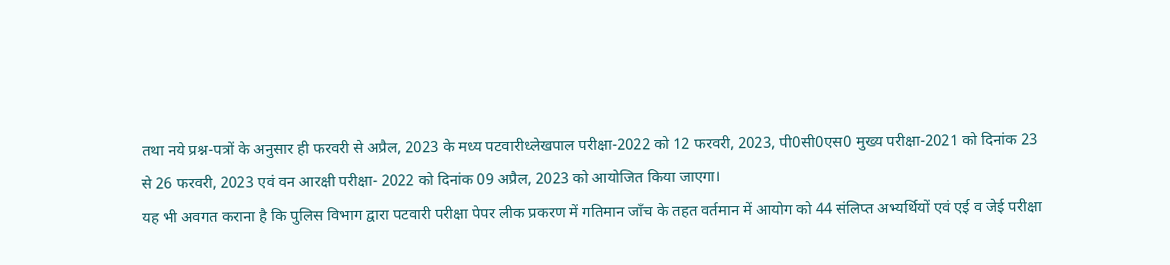तथा नये प्रश्न-पत्रों के अनुसार ही फरवरी से अप्रैल, 2023 के मध्य पटवारीध्लेखपाल परीक्षा-2022 को 12 फरवरी, 2023, पी0सी0एस0 मुख्य परीक्षा-2021 को दिनांक 23 से 26 फरवरी, 2023 एवं वन आरक्षी परीक्षा- 2022 को दिनांक 09 अप्रैल, 2023 को आयोजित किया जाएगा।
यह भी अवगत कराना है कि पुलिस विभाग द्वारा पटवारी परीक्षा पेपर लीक प्रकरण में गतिमान जाँच के तहत वर्तमान में आयोग को 44 संलिप्त अभ्यर्थियों एवं एई व जेई परीक्षा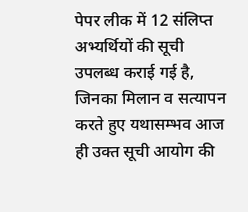पेपर लीक में 12 संलिप्त अभ्यर्थियों की सूची उपलब्ध कराई गई है, जिनका मिलान व सत्यापन करते हुए यथासम्भव आज ही उक्त सूची आयोग की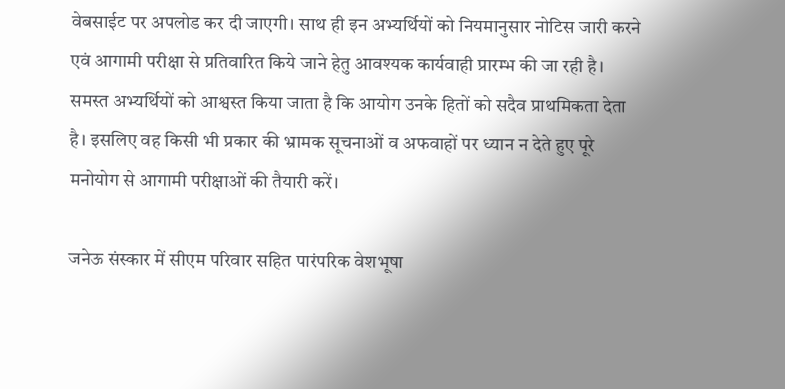वेबसाईट पर अपलोड कर दी जाएगी। साथ ही इन अभ्यर्थियों को नियमानुसार नोटिस जारी करने एवं आगामी परीक्षा से प्रतिवारित किये जाने हेतु आवश्यक कार्यवाही प्रारम्भ की जा रही है।
समस्त अभ्यर्थियों को आश्वस्त किया जाता है कि आयोग उनके हितों को सदैव प्राथमिकता देता है। इसलिए वह किसी भी प्रकार की भ्रामक सूचनाओं व अफवाहों पर ध्यान न देते हुए पूरे मनोयोग से आगामी परीक्षाओं की तैयारी करें।

जनेऊ संस्कार में सीएम परिवार सहित पारंपरिक वेशभूषा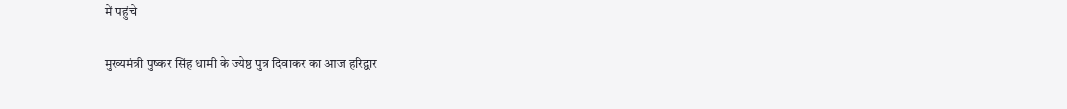में पहुंचे

मुख्यमंत्री पुष्कर सिंह धामी के ज्येष्ठ पुत्र दिवाकर का आज हरिद्वार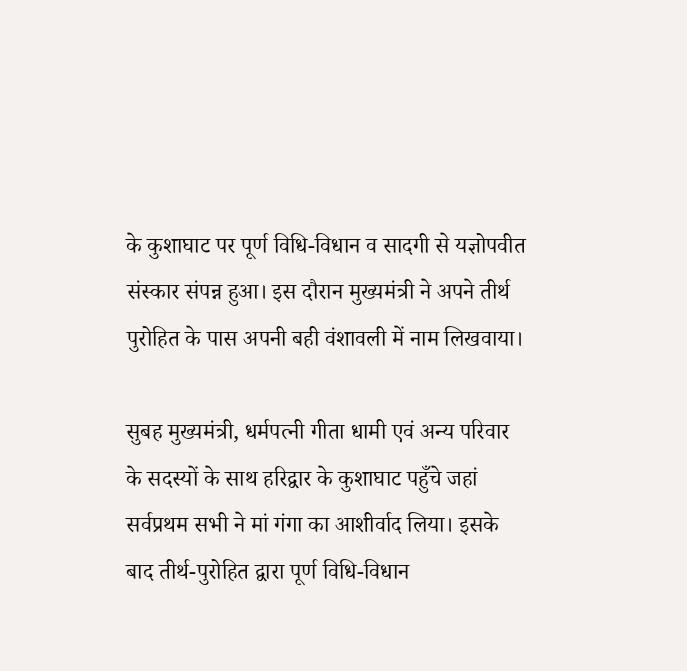के कुशाघाट पर पूर्ण विधि-विधान व सादगी से यज्ञोपवीत संस्कार संपन्न हुआ। इस दौरान मुख्यमंत्री ने अपने तीर्थ पुरोहित के पास अपनी बही वंशावली में नाम लिखवाया।

सुबह मुख्यमंत्री, धर्मपत्नी गीता धामी एवं अन्य परिवार के सदस्यों के साथ हरिद्वार के कुशाघाट पहुँचे जहां सर्वप्रथम सभी ने मां गंगा का आशीर्वाद लिया। इसके बाद तीर्थ-पुरोहित द्वारा पूर्ण विधि-विधान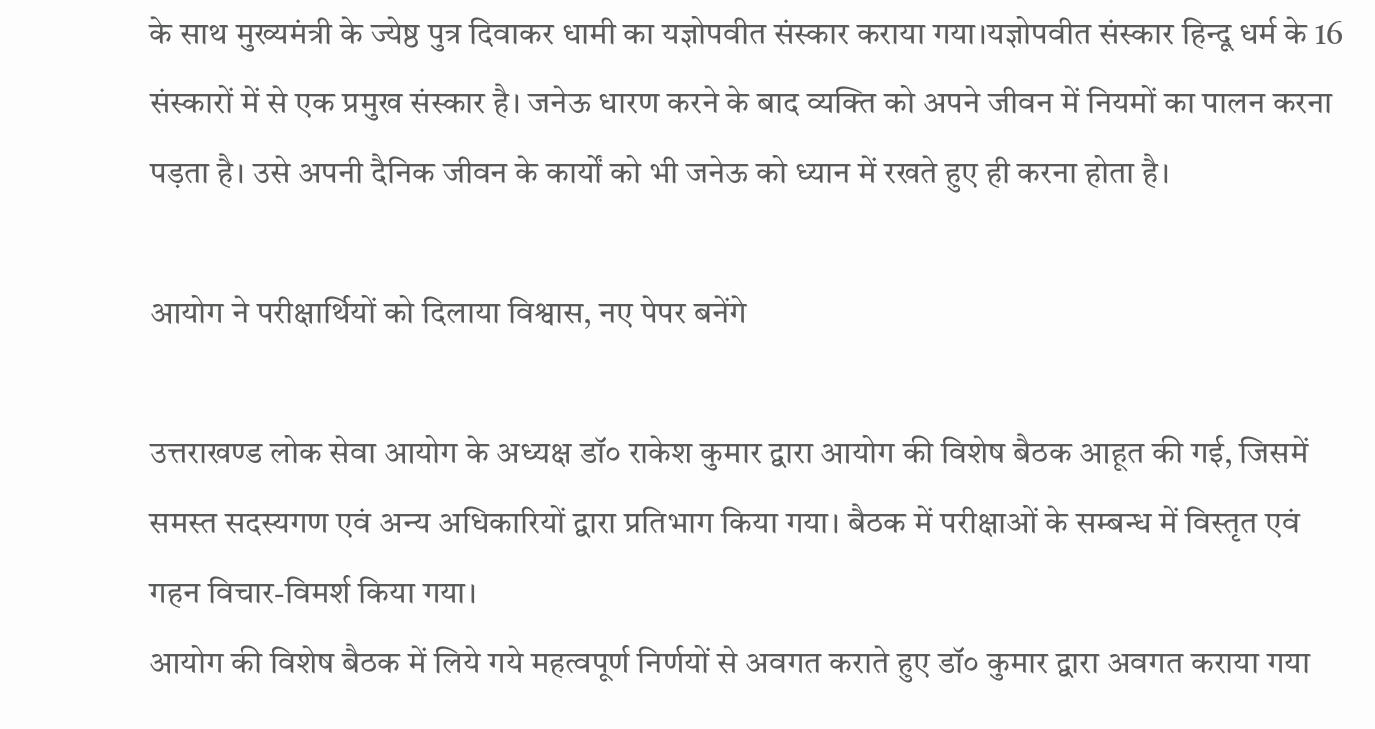के साथ मुख्यमंत्री के ज्येष्ठ पुत्र दिवाकर धामी का यज्ञोपवीत संस्कार कराया गया।यज्ञोपवीत संस्कार हिन्दू धर्म के 16 संस्कारों में से एक प्रमुख संस्कार है। जनेऊ धारण करने के बाद व्यक्ति को अपने जीवन में नियमों का पालन करना पड़ता है। उसे अपनी दैनिक जीवन के कार्यों को भी जनेऊ को ध्यान में रखते हुए ही करना होता है।

आयोग ने परीक्षार्थियों को दिलाया विश्वास, नए पेपर बनेंगे

उत्तराखण्ड लोक सेवा आयोग के अध्यक्ष डॉ० राकेश कुमार द्वारा आयोग की विशेष बैठक आहूत की गई, जिसमें समस्त सदस्यगण एवं अन्य अधिकारियों द्वारा प्रतिभाग किया गया। बैठक में परीक्षाओं के सम्बन्ध में विस्तृत एवं गहन विचार-विमर्श किया गया।
आयोग की विशेष बैठक में लिये गये महत्वपूर्ण निर्णयों से अवगत कराते हुए डॉ० कुमार द्वारा अवगत कराया गया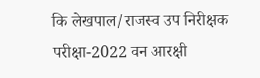कि लेखपाल/राजस्व उप निरीक्षक परीक्षा-2022 वन आरक्षी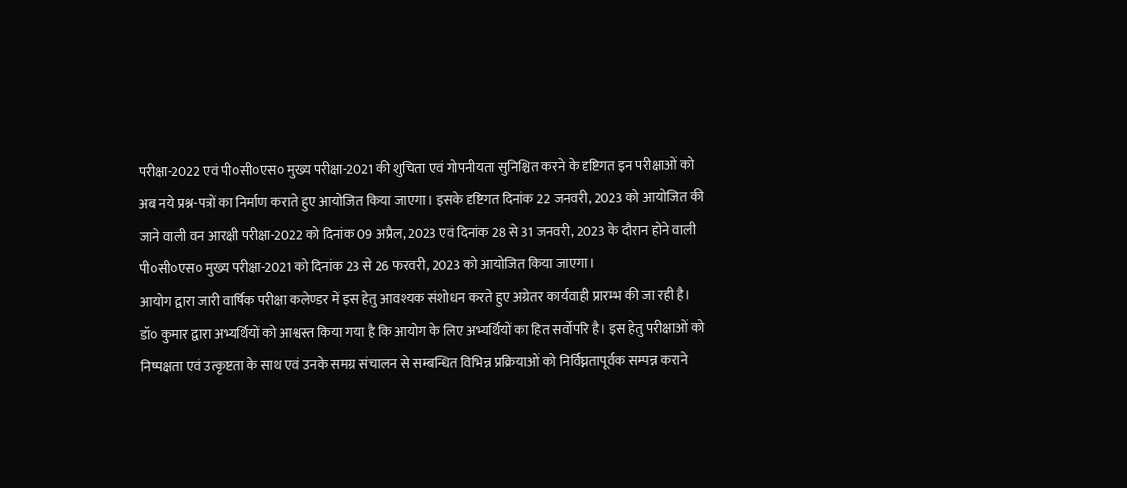परीक्षा-2022 एवं पी०सी०एस० मुख्य परीक्षा-2021 की शुचिता एवं गोपनीयता सुनिश्चित करने के दृष्टिगत इन परीक्षाओं को अब नये प्रश्न-पत्रों का निर्माण कराते हुए आयोजित किया जाएगा। इसके दृष्टिगत दिनांक 22 जनवरी, 2023 को आयोजित की जाने वाली वन आरक्षी परीक्षा-2022 को दिनांक 09 अप्रैल, 2023 एवं दिनांक 28 से 31 जनवरी, 2023 के दौरान होने वाली पी०सी०एस० मुख्य परीक्षा-2021 को दिनांक 23 से 26 फरवरी, 2023 को आयोजित किया जाएगा।
आयोग द्वारा जारी वार्षिक परीक्षा कलेण्डर में इस हेतु आवश्यक संशोधन करते हुए अग्रेतर कार्यवाही प्रारम्भ की जा रही है। डॉ० कुमार द्वारा अभ्यर्थियों को आश्वस्त किया गया है कि आयोग के लिए अभ्यर्थियों का हित सर्वोपरि है। इस हेतु परीक्षाओं को निष्पक्षता एवं उत्कृष्टता के साथ एवं उनके समग्र संचालन से सम्बन्धित विभिन्न प्रक्रियाओं को निर्विघ्नतापूर्वक सम्पन्न कराने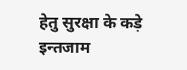हेतु सुरक्षा के कड़े इन्तजाम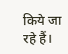किये जा रहे हैं।